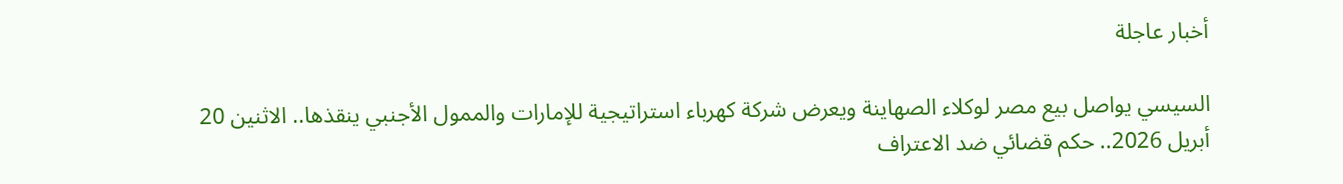أخبار عاجلة

السيسي يواصل بيع مصر لوكلاء الصهاينة ويعرض شركة كهرباء استراتيجية للإمارات والممول الأجنبي ينقذها.. الاثنين 20 أبريل 2026.. حكم قضائي ضد الاعتراف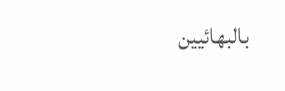بالبهائيين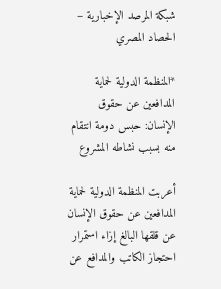شبكة المرصد الإخبارية – الحصاد المصري

*المنظمة الدولية لحماية المدافعين عن حقوق الإنسان: حبس دومة انتقام منه بسبب نشاطه المشروع

أعربت المنظمة الدولية لحماية المدافعين عن حقوق الإنسان عن قلقها البالغ إزاء استمرار احتجاز الكاتب والمدافع عن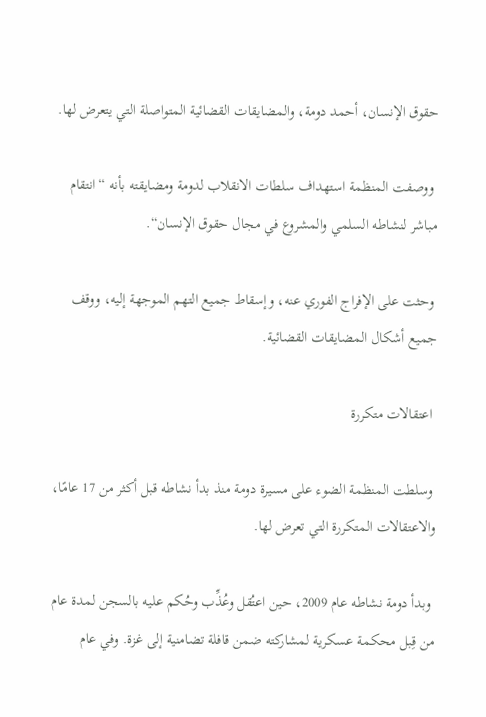حقوق الإنسان، أحمد دومة، والمضايقات القضائية المتواصلة التي يتعرض لها.

 ووصفت المنظمة استهداف سلطات الانقلاب لدومة ومضايقته بأنه “انتقام مباشر لنشاطه السلمي والمشروع في مجال حقوق الإنسان“.

 وحثت على الإفراج الفوري عنه، وإسقاط جميع التهم الموجهة إليه، ووقف جميع أشكال المضايقات القضائية.

 اعتقالات متكررة

 وسلطت المنظمة الضوء على مسيرة دومة منذ بدأ نشاطه قبل أكثر من 17 عامًا، والاعتقالات المتكررة التي تعرض لها.

 وبدأ دومة نشاطه عام 2009، حين اعتُقل وعُذِّب وحُكم عليه بالسجن لمدة عام من قِبل محكمة عسكرية لمشاركته ضمن قافلة تضامنية إلى غزة. وفي عام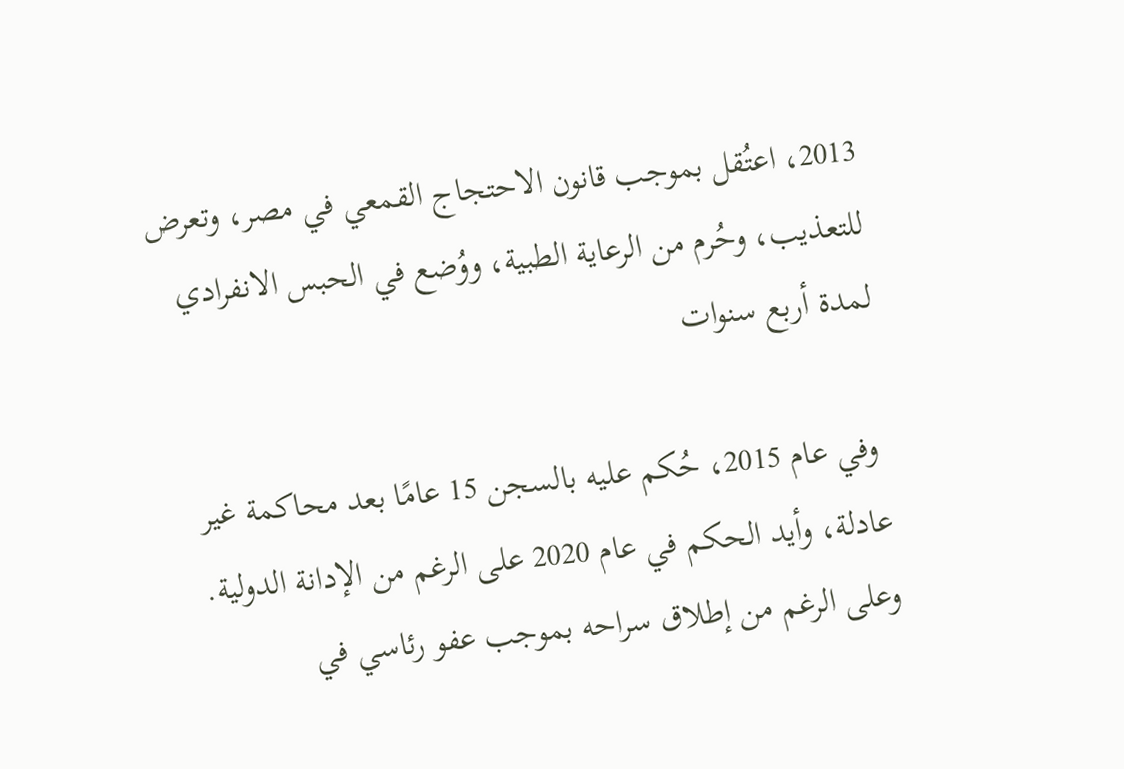2013، اعتُقل بموجب قانون الاحتجاج القمعي في مصر، وتعرض للتعذيب، وحُرم من الرعاية الطبية، ووُضع في الحبس الانفرادي لمدة أربع سنوات

 وفي عام 2015، حُكم عليه بالسجن 15 عامًا بعد محاكمة غير عادلة، وأيد الحكم في عام 2020 على الرغم من الإدانة الدولية. وعلى الرغم من إطلاق سراحه بموجب عفو رئاسي في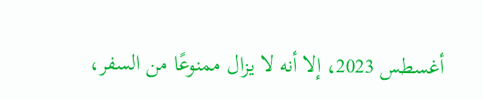أغسطس 2023، إلا أنه لا يزال ممنوعًا من السفر،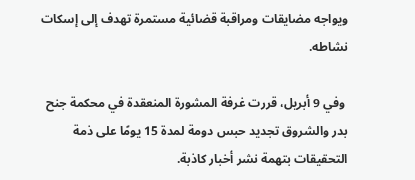ويواجه مضايقات ومراقبة قضائية مستمرة تهدف إلى إسكات نشاطه.

 وفي 9 أبريل، قررت غرفة المشورة المنعقدة في محكمة جنح بدر والشروق تجديد حبس دومة لمدة 15 يومًا على ذمة التحقيقات بتهمة نشر أخبار كاذبة.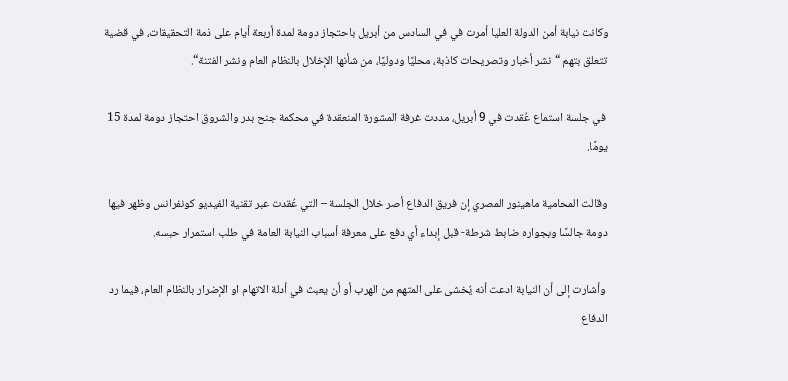وكانت نيابة أمن الدولة العليا أمرت في في السادس من أبريل باحتجاز دومة لمدة أربعة أيام على ذمة التحقيقات، في قضية تتعلق بتهم “نشر أخبار وتصريحات كاذبة، محليًا ودوليًا، من شأنها الإخلال بالنظام العام ونشر الفتنة“.

 في جلسة استماع عُقدت في 9 أبريل، مددت غرفة المشورة المنعقدة في محكمة جنح بدر والشروق احتجاز دومة لمدة 15 يومًا.

وقالت المحامية ماهينور المصري إن فريق الدفاع أصر خلال الجلسة – التي عُقدت عبر تقنية الفيديو كونفرانس وظهر فيها دومة جالسًا وبجواره ضابط شرطة- قبل إبداء أي دفع على معرفة أسباب النيابة العامة في طلب استمرار حبسه.

 وأشارت إلى أن النيابة ادعت أنه يُخشى على المتهم من الهرب أو أن يعبث في أدلة الاتهام او الإضرار بالنظام العام، فيما رد الدفاع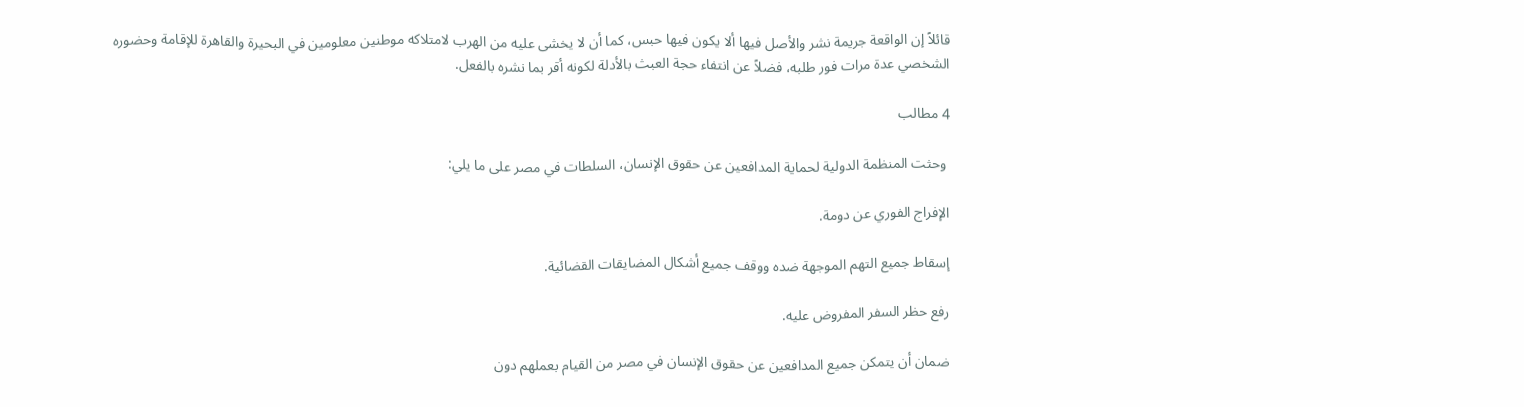قائلاً إن الواقعة جريمة نشر والأصل فيها ألا يكون فيها حبس، كما أن لا يخشى عليه من الهرب لامتلاكه موطنين معلومين في البحيرة والقاهرة للإقامة وحضوره الشخصي عدة مرات فور طلبه، فضلاً عن انتفاء حجة العبث بالأدلة لكونه أقر بما نشره بالفعل.

4 مطالب

 وحثت المنظمة الدولية لحماية المدافعين عن حقوق الإنسان، السلطات في مصر على ما يلي:

الإفراج الفوري عن دومة.

إسقاط جميع التهم الموجهة ضده ووقف جميع أشكال المضايقات القضائية.

رفع حظر السفر المفروض عليه.

ضمان أن يتمكن جميع المدافعين عن حقوق الإنسان في مصر من القيام بعملهم دون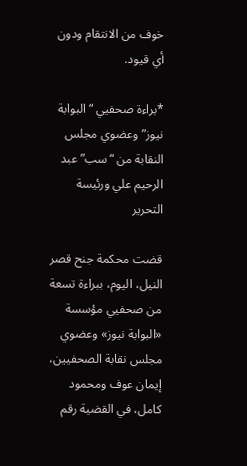خوف من الانتقام ودون أي قيود.

*براءة صحفيي “البوابة نيوز” وعضوي مجلس النقابة من “سب” عبد الرحيم علي ورئيسة التحرير

قضت محكمة جنح قصر النيل، اليوم، ببراءة تسعة من صحفيي مؤسسة «البوابة نيوز» وعضوي مجلس نقابة الصحفيين، إيمان عوف ومحمود كامل، في القضية رقم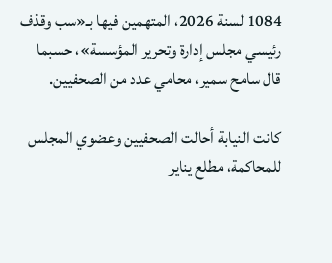1084 لسنة 2026، المتهمين فيها بـ«سب وقذف رئيسي مجلس إدارة وتحرير المؤسسة»، حسبما قال سامح سمير، محامي عدد من الصحفيين.

كانت النيابة أحالت الصحفيين وعضوي المجلس للمحاكمة، مطلع يناير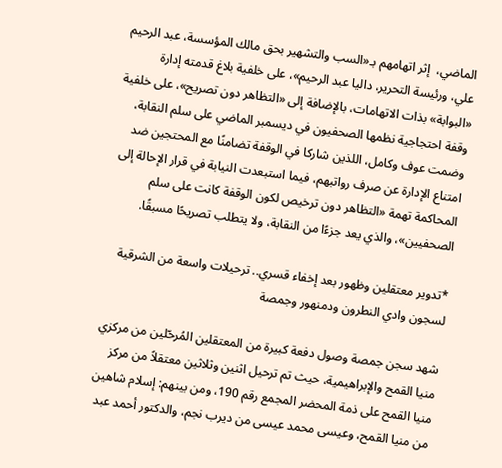الماضي،  إثر اتهامهم بـ«السب والتشهير بحق مالك المؤسسة، عبد الرحيم علي، ورئيسة التحرير، داليا عبد الرحيم»، على خلفية بلاغ قدمته إدارة «البوابة» بذات الاتهامات، بالإضافة إلى «التظاهر دون تصريح»، على خلفية وقفة احتجاجية نظمها الصحفيون في ديسمبر الماضي على سلم النقابة، وضمت عوف وكامل، اللذين شاركا في الوقفة تضامنًا مع المحتجين ضد امتناع الإدارة عن صرف رواتبهم، فيما استبعدت النيابة في قرار الإحالة إلى المحاكمة تهمة «التظاهر دون ترخيص لكون الوقفة كانت على سلم الصحفيين»، والذي يعد جزءًا من النقابة، ولا يتطلب تصريحًا مسبقًا.

*تدوير معتقلين وظهور بعد إخفاء قسري.. ترحيلات واسعة من الشرقية لسجون وادي النطرون ودمنهور وجمصة

شهد سجن جمصة وصول دفعة كبيرة من المعتقلين المُرحّلين من مركزي منيا القمح والإبراهيمية، حيث تم ترحيل اثنين وثلاثين معتقلاً من مركز منيا القمح على ذمة المحضر المجمع رقم 190، ومن بينهم: إسلام شاهين من منيا القمح، وعيسى محمد عيسى من ديرب نجم، والدكتور أحمد عبد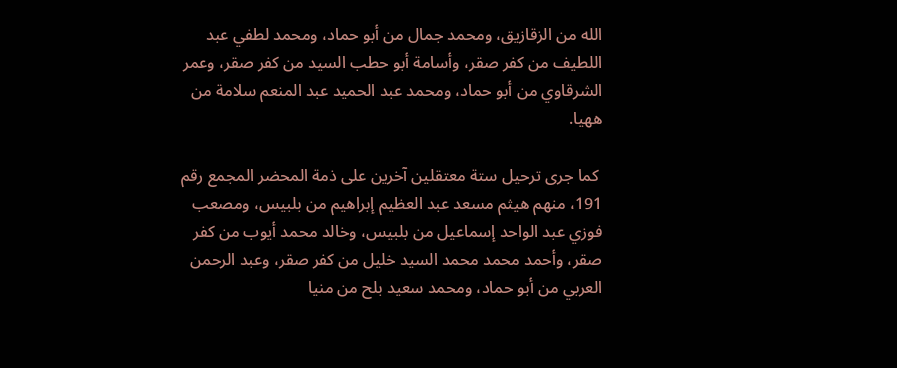الله من الزقازيق، ومحمد جمال من أبو حماد، ومحمد لطفي عبد اللطيف من كفر صقر، وأسامة أبو حطب السيد من كفر صقر، وعمر الشرقاوي من أبو حماد، ومحمد عبد الحميد عبد المنعم سلامة من ههيا.

 كما جرى ترحيل ستة معتقلين آخرين على ذمة المحضر المجمع رقم 191، منهم هيثم مسعد عبد العظيم إبراهيم من بلبيس، ومصعب فوزي عبد الواحد إسماعيل من بلبيس، وخالد محمد أيوب من كفر صقر، وأحمد محمد محمد السيد خليل من كفر صقر، وعبد الرحمن العربي من أبو حماد، ومحمد سعيد بلح من منيا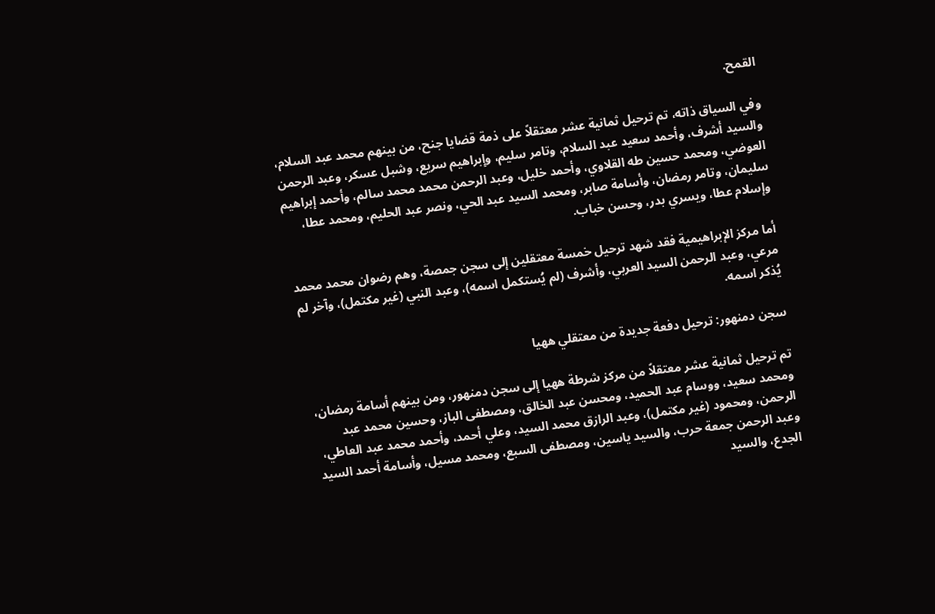القمح.

وفي السياق ذاته، تم ترحيل ثمانية عشر معتقلاً على ذمة قضايا جنح، من بينهم محمد عبد السلام، والسيد أشرف، وأحمد سعيد عبد السلام، وتامر سليم، وإبراهيم سريع، وشبل عسكر، وعبد الرحمن العوضي، ومحمد حسين طه القلاوي، وأحمد خليل، وعبد الرحمن محمد محمد سالم، وأحمد إبراهيم سليمان، وتامر رمضان، وأسامة صابر، ومحمد السيد عبد الحي، ونصر عبد الحليم، ومحمد عطا، وإسلام عطا، ويسري بدر، وحسن خباب.

أما مركز الإبراهيمية فقد شهد ترحيل خمسة معتقلين إلى سجن جمصة، وهم رضوان محمد محمد مرعي، وعبد الرحمن السيد العربي، وأشرف (لم يُستكمل اسمه)، وعبد النبي (غير مكتمل)، وآخر لم يُذكر اسمه.

سجن دمنهور: ترحيل دفعة جديدة من معتقلي ههيا

تم ترحيل ثمانية عشر معتقلاً من مركز شرطة ههيا إلى سجن دمنهور، ومن بينهم أسامة رمضان، ومحمد سعيد، ووسام عبد الحميد، ومحسن عبد الخالق، ومصطفى الباز، وحسين محمد عبد الرحمن، ومحمود (غير مكتمل)، وعبد الرازق محمد السيد، وعلي أحمد، وأحمد محمد عبد العاطي، وعبد الرحمن جمعة حرب، والسيد ياسين، ومصطفى السبع، ومحمد مسيل، وأسامة أحمد السيد الجدع، والسيد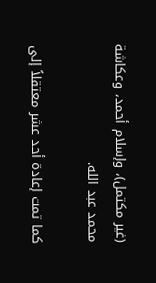(غير مكتمل)، وإسلام أحمد، وعكاشة محمد عبد الله.

كما تمت إعادة أحد عشر معتقلاً إلى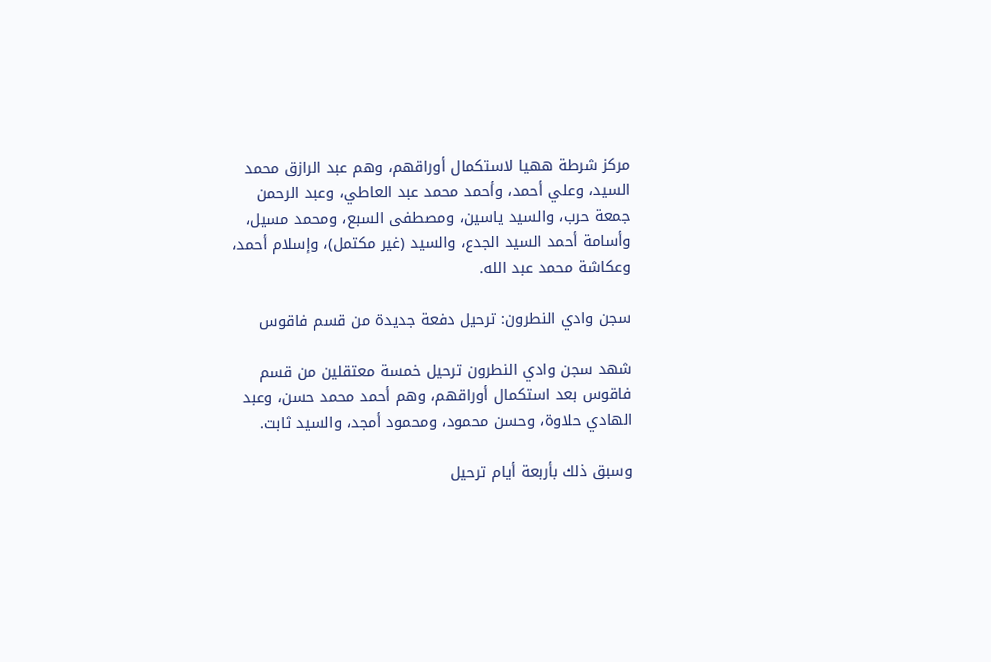مركز شرطة ههيا لاستكمال أوراقهم، وهم عبد الرازق محمد السيد، وعلي أحمد، وأحمد محمد عبد العاطي، وعبد الرحمن جمعة حرب، والسيد ياسين، ومصطفى السبع، ومحمد مسيل، وأسامة أحمد السيد الجدع، والسيد (غير مكتمل)، وإسلام أحمد، وعكاشة محمد عبد الله.

سجن وادي النطرون: ترحيل دفعة جديدة من قسم فاقوس

شهد سجن وادي النطرون ترحيل خمسة معتقلين من قسم فاقوس بعد استكمال أوراقهم، وهم أحمد محمد حسن، وعبد الهادي حلاوة، وحسن محمود، ومحمود أمجد، والسيد ثابت.

وسبق ذلك بأربعة أيام ترحيل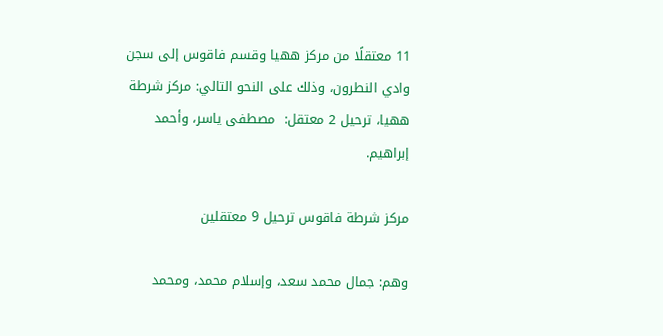11 معتقلًا من مركز ههيا وقسم فاقوس إلى سجن وادي النطرون، وذلك على النحو التالي: مركز شرطة ههيا، ترحيل 2 معتقل:  مصطفى ياسر، وأحمد إبراهيم.

مركز شرطة فاقوس ترحيل 9 معتقلين

وهم: جمال محمد سعد، وإسلام محمد، ومحمد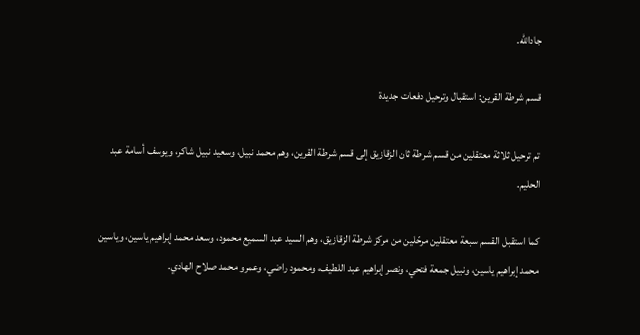جادالله.

قسم شرطة القرين: استقبال وترحيل دفعات جديدة

تم ترحيل ثلاثة معتقلين من قسم شرطة ثان الزقازيق إلى قسم شرطة القرين، وهم محمد نبيل، وسعيد نبيل شاكر، ويوسف أسامة عبد الحليم.

كما استقبل القسم سبعة معتقلين مرحّلين من مركز شرطة الزقازيق، وهم السيد عبد السميع محمود، وسعد محمد إبراهيم ياسين، وياسين محمد إبراهيم ياسين، ونبيل جمعة فتحي، ونصر إبراهيم عبد اللطيف، ومحمود راضي، وعمرو محمد صلاح الهادي.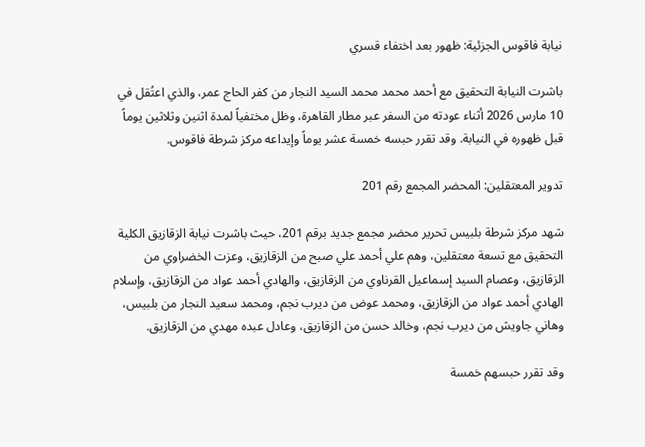نيابة فاقوس الجزئية: ظهور بعد اختفاء قسري

باشرت النيابة التحقيق مع أحمد محمد محمد السيد النجار من كفر الحاج عمر، والذي اعتُقل في 10 مارس 2026 أثناء عودته من السفر عبر مطار القاهرة، وظل مختفياً لمدة اثنين وثلاثين يوماً قبل ظهوره في النيابة. وقد تقرر حبسه خمسة عشر يوماً وإيداعه مركز شرطة فاقوس.

تدوير المعتقلين: المحضر المجمع رقم 201

شهد مركز شرطة بلبيس تحرير محضر مجمع جديد برقم 201، حيث باشرت نيابة الزقازيق الكلية التحقيق مع تسعة معتقلين، وهم علي أحمد علي صبح من الزقازيق، وعزت الخضراوي من الزقازيق، وعصام السيد إسماعيل القرناوي من الزقازيق، والهادي أحمد عواد من الزقازيق، وإسلام الهادي أحمد عواد من الزقازيق، ومحمد عوض من ديرب نجم، ومحمد سعيد النجار من بلبيس، وهاني جاويش من ديرب نجم، وخالد حسن من الزقازيق، وعادل عبده مهدي من الزقازيق.

وقد تقرر حبسهم خمسة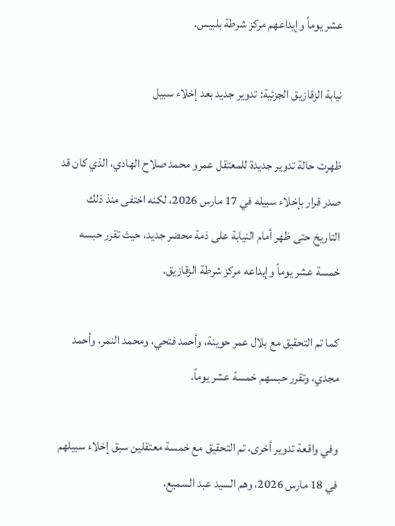عشر يوماً وإيداعهم مركز شرطة بلبيس.

نيابة الزقازيق الجزئية: تدوير جديد بعد إخلاء سبيل

ظهرت حالة تدوير جديدة للمعتقل عمرو محمد صلاح الهادي، الذي كان قد صدر قرار بإخلاء سبيله في 17 مارس 2026، لكنه اختفى منذ ذلك التاريخ حتى ظهر أمام النيابة على ذمة محضر جديد، حيث تقرر حبسه خمسة عشر يوماً وإيداعه مركز شرطة الزقازيق.

كما تم التحقيق مع بلال عمر حوينة، وأحمد فتحي، ومحمد النمر، وأحمد مجدي، وتقرر حبسهم خمسة عشر يوماً.

وفي واقعة تدوير أخرى، تم التحقيق مع خمسة معتقلين سبق إخلاء سبيلهم في 18 مارس 2026، وهم السيد عبد السميع،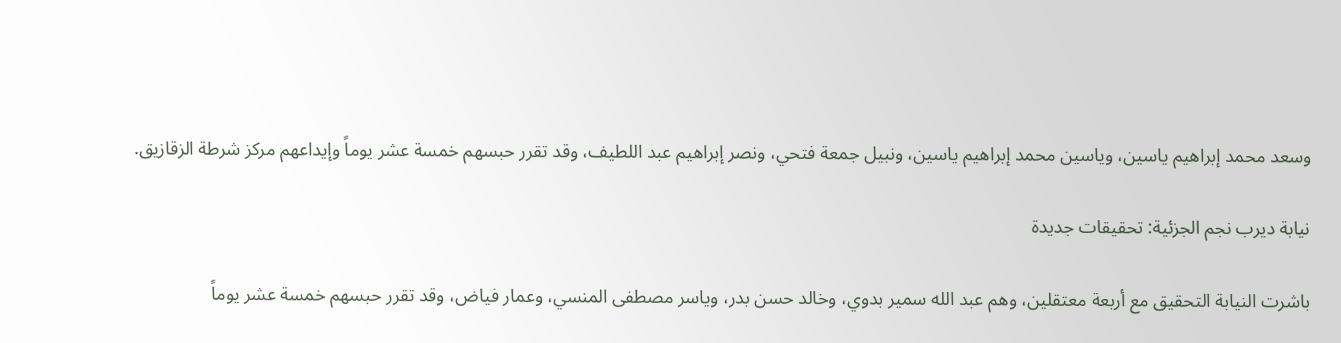وسعد محمد إبراهيم ياسين، وياسين محمد إبراهيم ياسين، ونبيل جمعة فتحي، ونصر إبراهيم عبد اللطيف، وقد تقرر حبسهم خمسة عشر يوماً وإيداعهم مركز شرطة الزقازيق.

نيابة ديرب نجم الجزئية: تحقيقات جديدة

باشرت النيابة التحقيق مع أربعة معتقلين، وهم عبد الله سمير بدوي، وخالد حسن بدر، وياسر مصطفى المنسي، وعمار فياض، وقد تقرر حبسهم خمسة عشر يوماً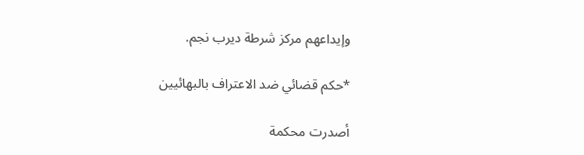وإيداعهم مركز شرطة ديرب نجم.

*حكم قضائي ضد الاعتراف بالبهائيين

أصدرت محكمة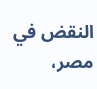النقض في مصر،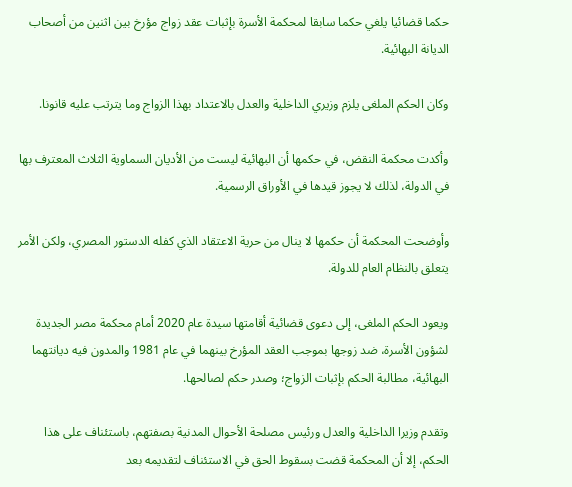حكما قضائيا يلغي حكما سابقا لمحكمة الأسرة بإثبات عقد زواج مؤرخ بين اثنين من أصحاب الديانة البهائية.

وكان الحكم الملغى يلزم وزيري الداخلية والعدل بالاعتداد بهذا الزواج وما يترتب عليه قانونا.

وأكدت محكمة النقض، في حكمها أن البهائية ليست من الأديان السماوية الثلاث المعترف بها في الدولة، لذلك لا يجوز قيدها في الأوراق الرسمية.

وأوضحت المحكمة أن حكمها لا ينال من حرية الاعتقاد الذي كفله الدستور المصري، ولكن الأمر يتعلق بالنظام العام للدولة.

ويعود الحكم الملغى، إلى دعوى قضائية أقامتها سيدة عام 2020 أمام محكمة مصر الجديدة لشؤون الأسرة، ضد زوجها بموجب العقد المؤرخ بينهما في عام 1981 والمدون فيه ديانتهما البهائية، مطالبة الحكم بإثبات الزواج؛ وصدر حكم لصالحها.

وتقدم وزيرا الداخلية والعدل ورئيس مصلحة الأحوال المدنية بصفتهم، باستئناف على هذا الحكم، إلا أن المحكمة قضت بسقوط الحق في الاستئناف لتقديمه بعد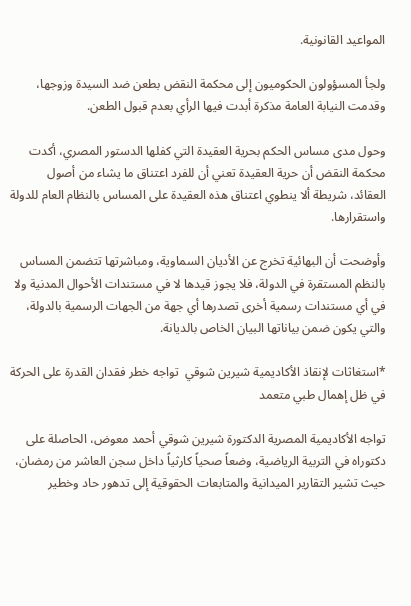المواعيد القانونية.

ولجأ المسؤولون الحكوميون إلى محكمة النقض بطعن ضد السيدة وزوجها، وقدمت النيابة العامة مذكرة أبدت فيها الرأي بعدم قبول الطعن.

وحول مدى مساس الحكم بحرية العقيدة التي كفلها الدستور المصري، أكدت محكمة النقض أن حرية العقيدة تعني أن للفرد اعتناق ما يشاء من أصول العقائد، شريطة ألا ينطوي اعتناق هذه العقيدة على المساس بالنظام العام للدولة واستقرارها.

وأوضحت أن البهائية تخرج عن الأديان السماوية، ومباشرتها تتضمن المساس بالنظم المستقرة في الدولة، فلا يجوز قيدها لا في مستندات الأحوال المدنية ولا في أي مستندات رسمية أخرى تصدرها أي جهة من الجهات الرسمية بالدولة، والتي يكون ضمن بياناتها البيان الخاص بالديانة.

*استغاثات لإنقاذ الأكاديمية شيرين شوقي  تواجه خطر فقدان القدرة على الحركة في ظل إهمال طبي متعمد

تواجه الأكاديمية المصرية الدكتورة شيرين شوقي أحمد معوض، الحاصلة على دكتوراه في التربية الرياضية، وضعاً صحياً كارثياً داخل سجن العاشر من رمضان، حيث تشير التقارير الميدانية والمتابعات الحقوقية إلى تدهور حاد وخطير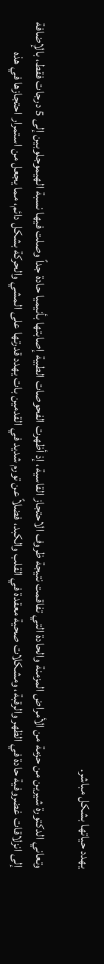يهدد حياتها بشكل مباشر.

وتعاني الدكتورة شيرين من حزمة من الأمراض المزمنة والحادة التي تفاقمت نتيجة ظروف الاحتجاز القاسية، إذ أظهرت الفحوصات الطبية إصابتها بأنيميا حادة جداً وصلت فيها نسبة الهيموجلوبين إلى 5 درجات فقط، بالإضافة إلى انزلاقات غضروفية حادة في الظهر والرقبة، ومشكلات صحية معقدة في القلب والكبد، فضلاً عن تورم شديد في القدمين بات يهدد قدرتها على المشي والحركة بشكل دائم، مما يجعل من استمرار احتجازها في هذه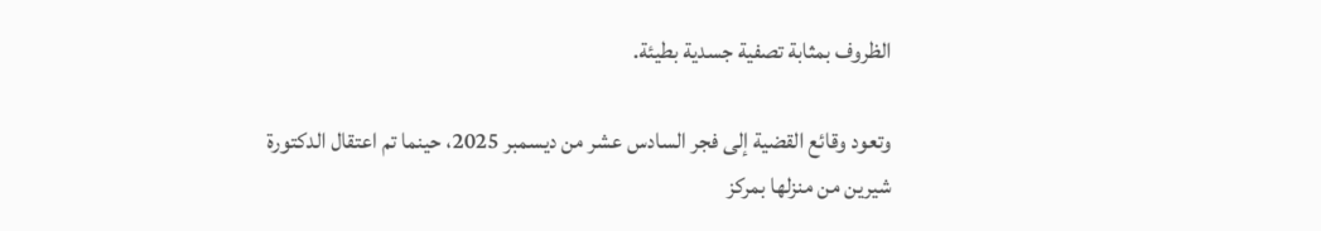الظروف بمثابة تصفية جسدية بطيئة.

وتعود وقائع القضية إلى فجر السادس عشر من ديسمبر 2025، حينما تم اعتقال الدكتورة شيرين من منزلها بمركز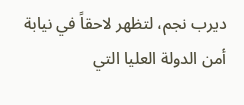ديرب نجم، لتظهر لاحقاً في نيابة أمن الدولة العليا التي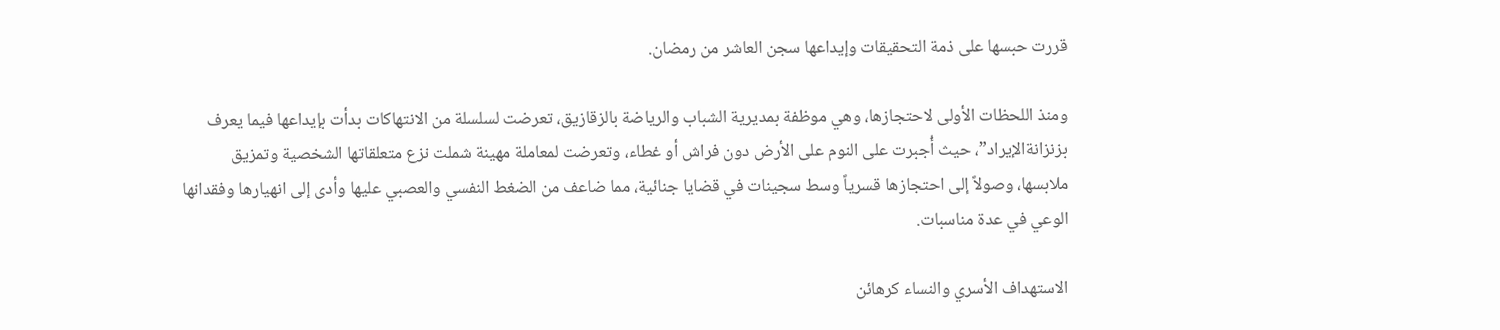قررت حبسها على ذمة التحقيقات وإيداعها سجن العاشر من رمضان.

ومنذ اللحظات الأولى لاحتجازها، وهي موظفة بمديرية الشباب والرياضة بالزقازيق، تعرضت لسلسلة من الانتهاكات بدأت بإيداعها فيما يعرف بزنزانةالإيراد”، حيث أُجبرت على النوم على الأرض دون فراش أو غطاء، وتعرضت لمعاملة مهينة شملت نزع متعلقاتها الشخصية وتمزيق ملابسها، وصولاً إلى احتجازها قسرياً وسط سجينات في قضايا جنائية، مما ضاعف من الضغط النفسي والعصبي عليها وأدى إلى انهيارها وفقدانها الوعي في عدة مناسبات.

الاستهداف الأسري والنساء كرهائن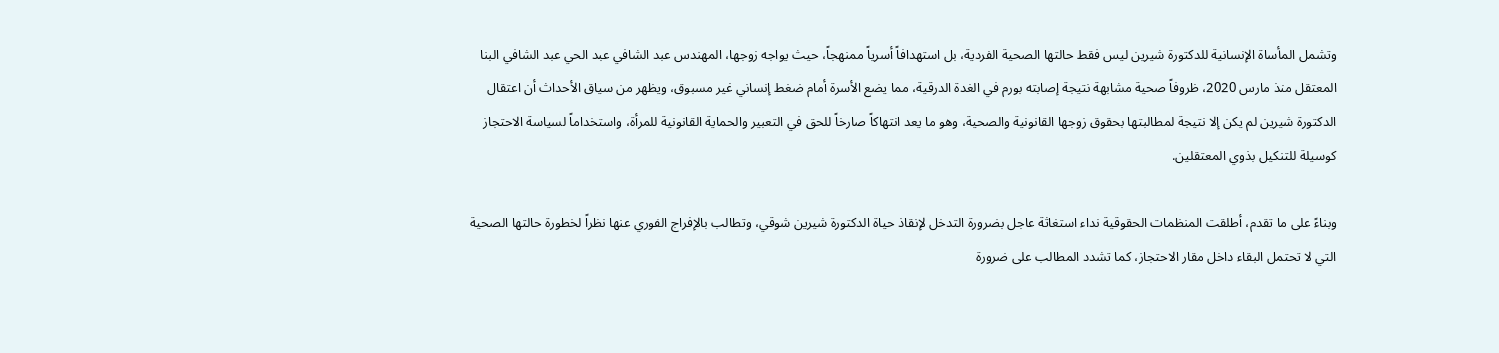وتشمل المأساة الإنسانية للدكتورة شيرين ليس فقط حالتها الصحية الفردية، بل استهدافاً أسرياً ممنهجاً، حيث يواجه زوجها، المهندس عبد الشافي عبد الحي عبد الشافي البنا المعتقل منذ مارس 2020، ظروفاً صحية مشابهة نتيجة إصابته بورم في الغدة الدرقية، مما يضع الأسرة أمام ضغط إنساني غير مسبوق، ويظهر من سياق الأحداث أن اعتقال الدكتورة شيرين لم يكن إلا نتيجة لمطالبتها بحقوق زوجها القانونية والصحية، وهو ما يعد انتهاكاً صارخاً للحق في التعبير والحماية القانونية للمرأة، واستخداماً لسياسة الاحتجاز كوسيلة للتنكيل بذوي المعتقلين.

وبناءً على ما تقدم، أطلقت المنظمات الحقوقية نداء استغاثة عاجل بضرورة التدخل لإنقاذ حياة الدكتورة شيرين شوقي، وتطالب بالإفراج الفوري عنها نظراً لخطورة حالتها الصحية التي لا تحتمل البقاء داخل مقار الاحتجاز، كما تشدد المطالب على ضرورة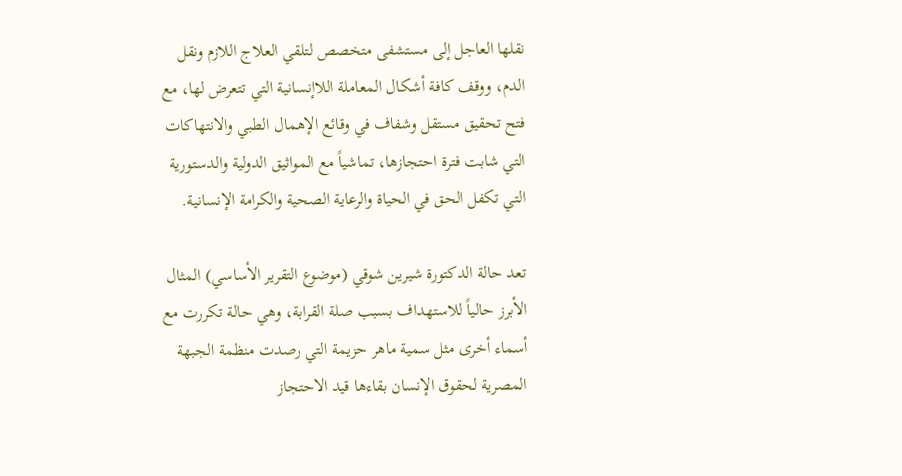نقلها العاجل إلى مستشفى متخصص لتلقي العلاج اللازم ونقل الدم، ووقف كافة أشكال المعاملة اللاإنسانية التي تتعرض لها، مع فتح تحقيق مستقل وشفاف في وقائع الإهمال الطبي والانتهاكات التي شابت فترة احتجازها، تماشياً مع المواثيق الدولية والدستورية التي تكفل الحق في الحياة والرعاية الصحية والكرامة الإنسانية.

تعد حالة الدكتورة شيرين شوقي (موضوع التقرير الأساسي) المثال الأبرز حالياً للاستهداف بسبب صلة القرابة، وهي حالة تكررت مع أسماء أخرى مثل سمية ماهر حزيمة التي رصدت منظمة الجبهة المصرية لحقوق الإنسان بقاءها قيد الاحتجاز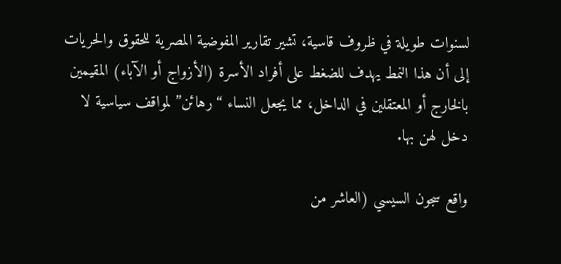لسنوات طويلة في ظروف قاسية، تشير تقارير المفوضية المصرية للحقوق والحريات إلى أن هذا النمط يهدف للضغط على أفراد الأسرة (الأزواج أو الآباء) المقيمين بالخارج أو المعتقلين في الداخل، مما يجعل النساء “رهائن” لمواقف سياسية لا دخل لهن بها.

واقع سجون السيسي (العاشر من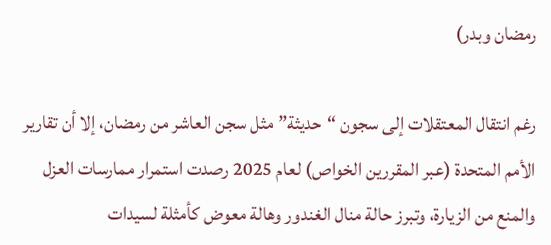رمضان وبدر)

رغم انتقال المعتقلات إلى سجون “حديثة” مثل سجن العاشر من رمضان، إلا أن تقارير الأمم المتحدة (عبر المقررين الخواص) لعام 2025 رصدت استمرار ممارسات العزل والمنع من الزيارة، وتبرز حالة منال الغندور وهالة معوض كأمثلة لسيدات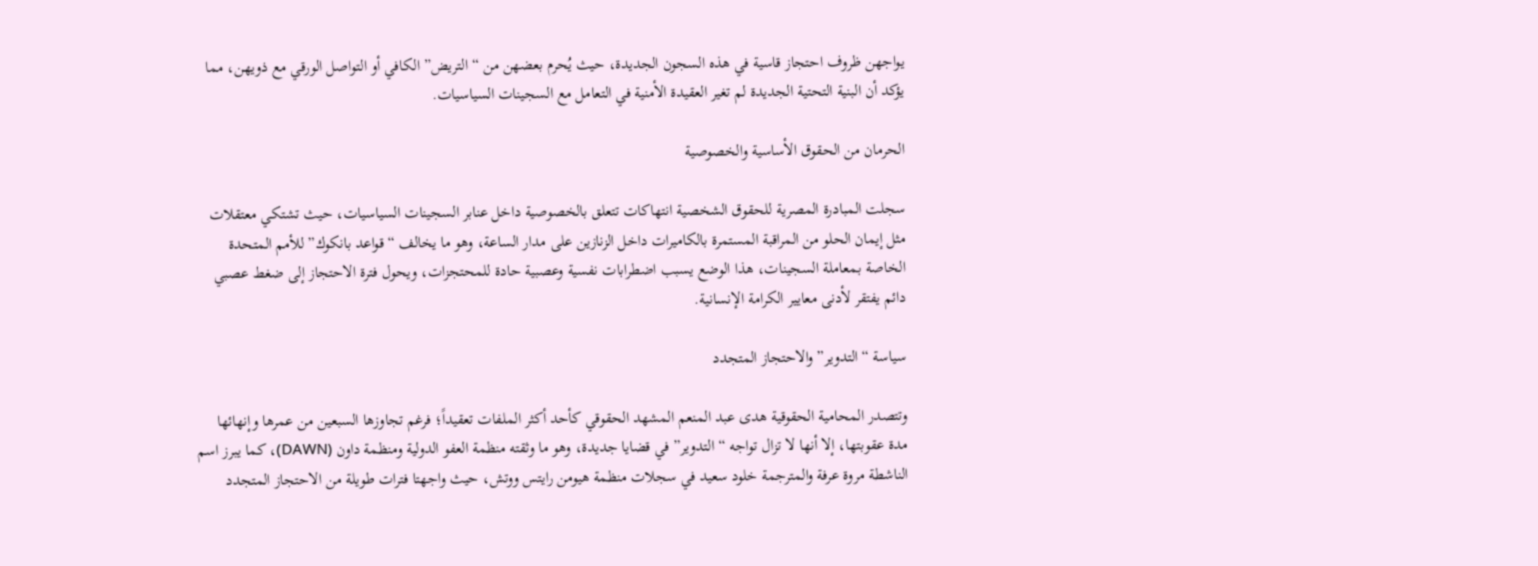يواجهن ظروف احتجاز قاسية في هذه السجون الجديدة، حيث يُحرم بعضهن من “التريض” الكافي أو التواصل الورقي مع ذويهن، مما يؤكد أن البنية التحتية الجديدة لم تغير العقيدة الأمنية في التعامل مع السجينات السياسيات.

الحرمان من الحقوق الأساسية والخصوصية

سجلت المبادرة المصرية للحقوق الشخصية انتهاكات تتعلق بالخصوصية داخل عنابر السجينات السياسيات، حيث تشتكي معتقلات مثل إيمان الحلو من المراقبة المستمرة بالكاميرات داخل الزنازين على مدار الساعة، وهو ما يخالف “قواعد بانكوك” للأمم المتحدة الخاصة بمعاملة السجينات، هذا الوضع يسبب اضطرابات نفسية وعصبية حادة للمحتجزات، ويحول فترة الاحتجاز إلى ضغط عصبي دائم يفتقر لأدنى معايير الكرامة الإنسانية.

سياسة “التدوير” والاحتجاز المتجدد

وتتصدر المحامية الحقوقية هدى عبد المنعم المشهد الحقوقي كأحد أكثر الملفات تعقيداً؛ فرغم تجاوزها السبعين من عمرها وإنهائها مدة عقوبتها، إلا أنها لا تزال تواجه “التدوير” في قضايا جديدة، وهو ما وثقته منظمة العفو الدولية ومنظمة داون (DAWN)، كما يبرز اسم الناشطة مروة عرفة والمترجمة خلود سعيد في سجلات منظمة هيومن رايتس ووتش، حيث واجهتا فترات طويلة من الاحتجاز المتجدد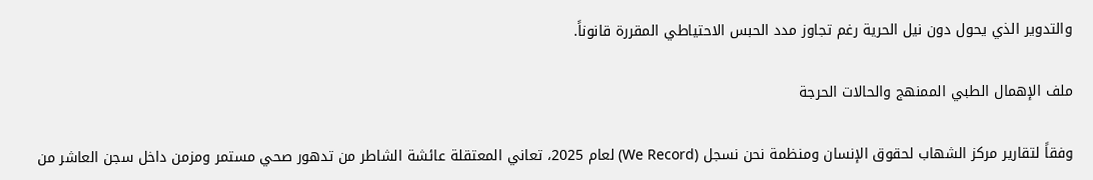والتدوير الذي يحول دون نيل الحرية رغم تجاوز مدد الحبس الاحتياطي المقررة قانوناً.

ملف الإهمال الطبي الممنهج والحالات الحرجة

وفقاً لتقارير مركز الشهاب لحقوق الإنسان ومنظمة نحن نسجل (We Record) لعام 2025، تعاني المعتقلة عائشة الشاطر من تدهور صحي مستمر ومزمن داخل سجن العاشر من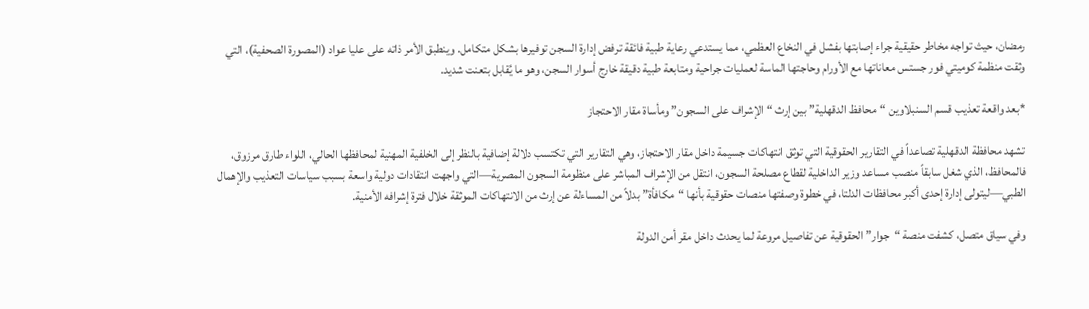رمضان، حيث تواجه مخاطر حقيقية جراء إصابتها بفشل في النخاع العظمي، مما يستدعي رعاية طبية فائقة ترفض إدارة السجن توفيرها بشكل متكامل. وينطبق الأمر ذاته على عليا عواد (المصورة الصحفية)، التي وثقت منظمة كوميتي فور جستس معاناتها مع الأورام وحاجتها الماسة لعمليات جراحية ومتابعة طبية دقيقة خارج أسوار السجن، وهو ما يُقابل بتعنت شديد.

*بعد واقعة تعذيب قسم السنبلاوين “محافظ الدقهلية” بين إرث “الإشراف على السجون” ومأساة مقار الاحتجاز

تشهد محافظة الدقهلية تصاعداً في التقارير الحقوقية التي توثق انتهاكات جسيمة داخل مقار الاحتجاز، وهي التقارير التي تكتسب دلالة إضافية بالنظر إلى الخلفية المهنية لمحافظها الحالي، اللواء طارق مرزوق، فالمحافظ، الذي شغل سابقاً منصب مساعد وزير الداخلية لقطاع مصلحة السجون، انتقل من الإشراف المباشر على منظومة السجون المصرية—التي واجهت انتقادات دولية واسعة بسبب سياسات التعذيب والإهمال الطبي—ليتولى إدارة إحدى أكبر محافظات الدلتا، في خطوة وصفتها منصات حقوقية بأنها “مكافأة” بدلاً من المساءلة عن إرث من الانتهاكات الموثقة خلال فترة إشرافه الأمنية.

وفي سياق متصل، كشفت منصة “جوار” الحقوقية عن تفاصيل مروعة لما يحدث داخل مقر أمن الدولة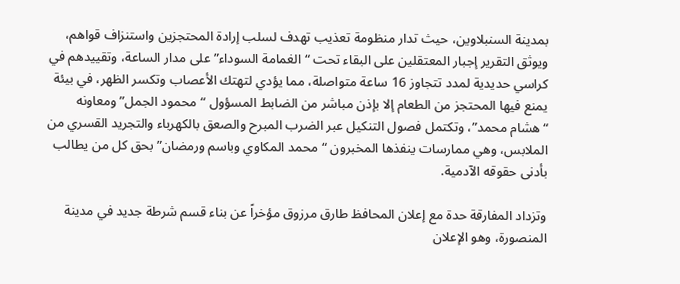بمدينة السنبلاوين، حيث تدار منظومة تعذيب تهدف لسلب إرادة المحتجزين واستنزاف قواهم، ويوثق التقرير إجبار المعتقلين على البقاء تحت “الغمامة السوداء” على مدار الساعة، وتقييدهم في كراسي حديدية لمدد تتجاوز 16 ساعة متواصلة، مما يؤدي لتهتك الأعصاب وتكسر الظهر، في بيئة يمنع فيها المحتجز من الطعام إلا بإذن مباشر من الضابط المسؤول “محمود الجمل” ومعاونه “هشام محمد”، وتكتمل فصول التنكيل عبر الضرب المبرح والصعق بالكهرباء والتجريد القسري من الملابس، وهي ممارسات ينفذها المخبرون “محمد المكاوي وباسم ورمضان” بحق كل من يطالب بأدنى حقوقه الآدمية.

وتزداد المفارقة حدة مع إعلان المحافظ طارق مرزوق مؤخراً عن بناء قسم شرطة جديد في مدينة المنصورة، وهو الإعلان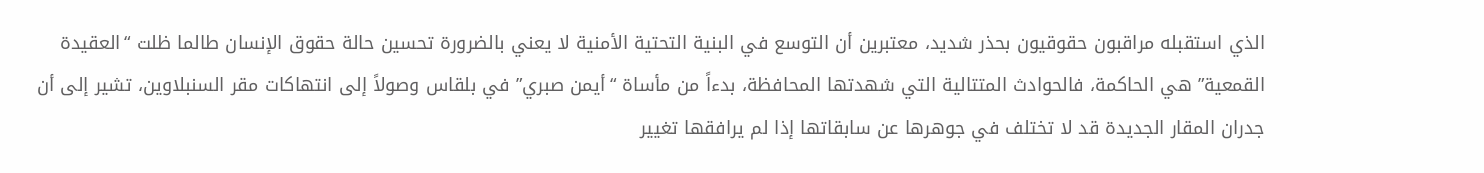الذي استقبله مراقبون حقوقيون بحذر شديد، معتبرين أن التوسع في البنية التحتية الأمنية لا يعني بالضرورة تحسين حالة حقوق الإنسان طالما ظلت “العقيدة القمعية” هي الحاكمة، فالحوادث المتتالية التي شهدتها المحافظة، بدءاً من مأساة “أيمن صبري” في بلقاس وصولاً إلى انتهاكات مقر السنبلاوين، تشير إلى أن جدران المقار الجديدة قد لا تختلف في جوهرها عن سابقاتها إذا لم يرافقها تغيير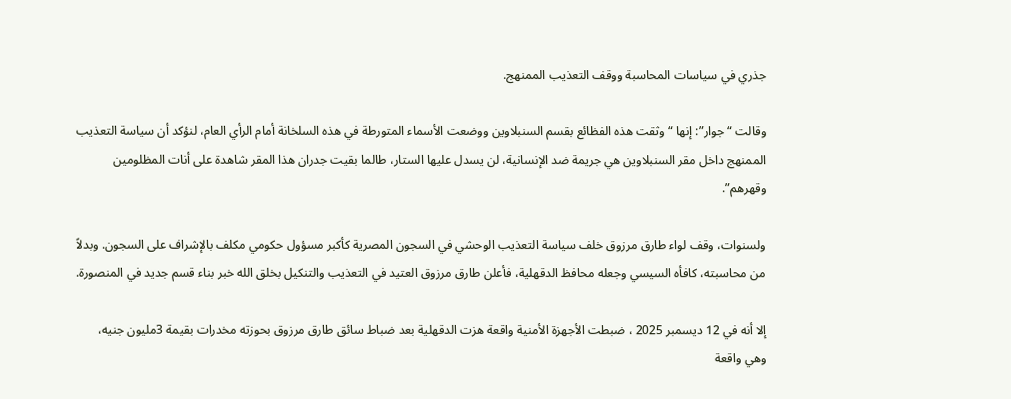جذري في سياسات المحاسبة ووقف التعذيب الممنهج.

وقالت “جوار”: إنها “وثقت هذه الفظائع بقسم السنبلاوين ووضعت الأسماء المتورطة في هذه السلخانة أمام الرأي العام، لنؤكد أن سياسة التعذيب الممنهج داخل مقر السنبلاوين هي جريمة ضد الإنسانية، لن يسدل عليها الستار، طالما بقيت جدران هذا المقر شاهدة على أنات المظلومين وقهرهم”.

ولسنوات، وقف لواء طارق مرزوق خلف سياسة التعذيب الوحشي في السجون المصرية كأكبر مسؤول حكومي مكلف بالإشراف على السجون. وبدلاً من محاسبته، كافأه السيسي وجعله محافظ الدقهلية، فأعلن طارق مرزوق العتيد في التعذيب والتنكيل بخلق الله خبر بناء قسم جديد في المنصورة.

إلا أنه في 12 ديسمبر 2025 ، ضبطت الأجهزة الأمنية واقعة هزت الدقهلية بعد ضباط سائق طارق مرزوق بحوزته مخدرات بقيمة 3مليون جنيه، وهي واقعة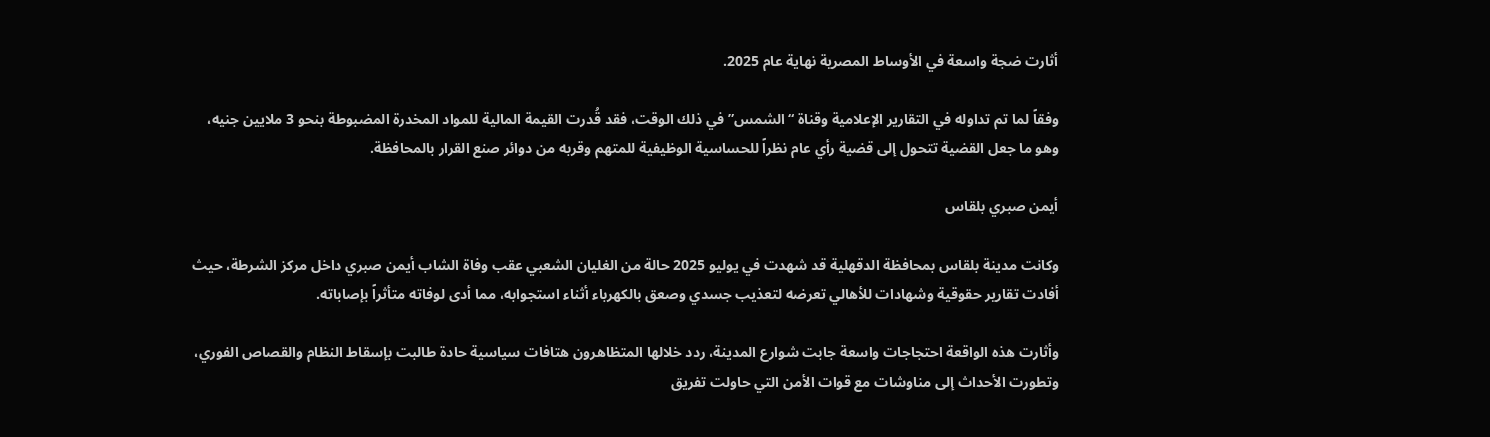أثارت ضجة واسعة في الأوساط المصرية نهاية عام 2025.

وفقاً لما تم تداوله في التقارير الإعلامية وقناة “الشمس” في ذلك الوقت، فقد قُدرت القيمة المالية للمواد المخدرة المضبوطة بنحو 3 ملايين جنيه، وهو ما جعل القضية تتحول إلى قضية رأي عام نظراً للحساسية الوظيفية للمتهم وقربه من دوائر صنع القرار بالمحافظة.

أيمن صبري بلقاس

وكانت مدينة بلقاس بمحافظة الدقهلية قد شهدت في يوليو 2025 حالة من الغليان الشعبي عقب وفاة الشاب أيمن صبري داخل مركز الشرطة، حيث أفادت تقارير حقوقية وشهادات للأهالي تعرضه لتعذيب جسدي وصعق بالكهرباء أثناء استجوابه، مما أدى لوفاته متأثراً بإصاباته.

وأثارت هذه الواقعة احتجاجات واسعة جابت شوارع المدينة، ردد خلالها المتظاهرون هتافات سياسية حادة طالبت بإسقاط النظام والقصاص الفوري، وتطورت الأحداث إلى مناوشات مع قوات الأمن التي حاولت تفريق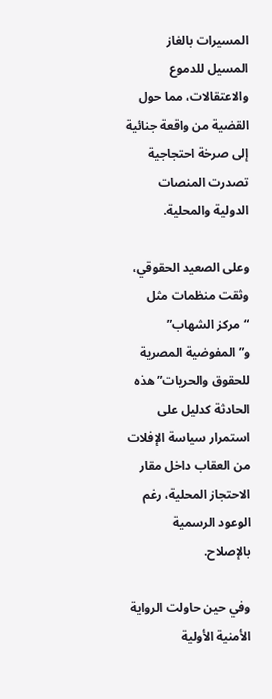المسيرات بالغاز المسيل للدموع والاعتقالات، مما حول القضية من واقعة جنائية إلى صرخة احتجاجية تصدرت المنصات الدولية والمحلية.

وعلى الصعيد الحقوقي، وثقت منظمات مثل “مركز الشهاب” و”المفوضية المصرية للحقوق والحريات” هذه الحادثة كدليل على استمرار سياسة الإفلات من العقاب داخل مقار الاحتجاز المحلية، رغم الوعود الرسمية بالإصلاح.

وفي حين حاولت الرواية الأمنية الأولية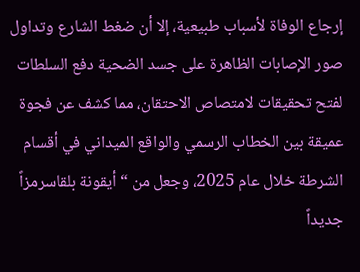إرجاع الوفاة لأسباب طبيعية، إلا أن ضغط الشارع وتداول صور الإصابات الظاهرة على جسد الضحية دفع السلطات لفتح تحقيقات لامتصاص الاحتقان، مما كشف عن فجوة عميقة بين الخطاب الرسمي والواقع الميداني في أقسام الشرطة خلال عام 2025، وجعل من “أيقونة بلقاسرمزاً جديداً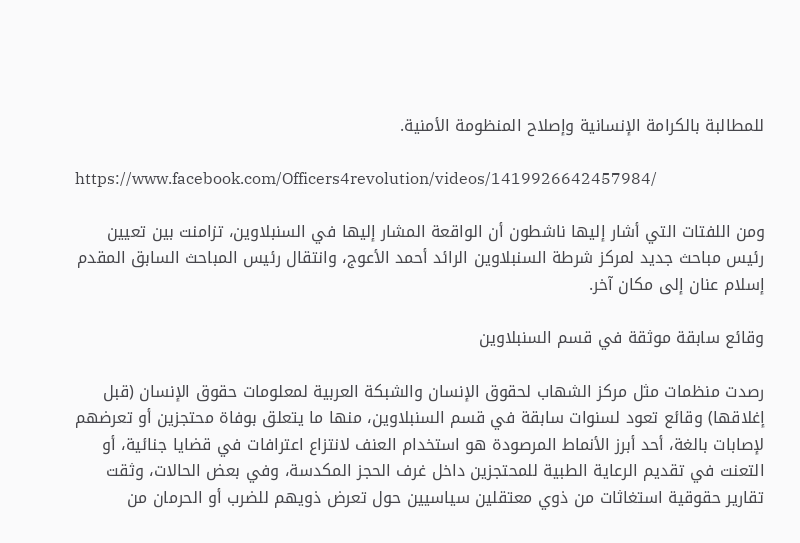للمطالبة بالكرامة الإنسانية وإصلاح المنظومة الأمنية.

https://www.facebook.com/Officers4revolution/videos/1419926642457984/

ومن اللفتات التي أشار إليها ناشطون أن الواقعة المشار إليها في السنبلاوين، تزامنت بين تعيين رئيس مباحث جديد لمركز شرطة السنبلاوين الرائد أحمد الأعوج، وانتقال رئيس المباحث السابق المقدم  إسلام عنان إلى مكان آخر.

وقائع سابقة موثقة في قسم السنبلاوين

رصدت منظمات مثل مركز الشهاب لحقوق الإنسان والشبكة العربية لمعلومات حقوق الإنسان (قبل إغلاقها) وقائع تعود لسنوات سابقة في قسم السنبلاوين، منها ما يتعلق بوفاة محتجزين أو تعرضهم لإصابات بالغة، أحد أبرز الأنماط المرصودة هو استخدام العنف لانتزاع اعترافات في قضايا جنائية، أو التعنت في تقديم الرعاية الطبية للمحتجزين داخل غرف الحجز المكدسة، وفي بعض الحالات، وثقت تقارير حقوقية استغاثات من ذوي معتقلين سياسيين حول تعرض ذويهم للضرب أو الحرمان من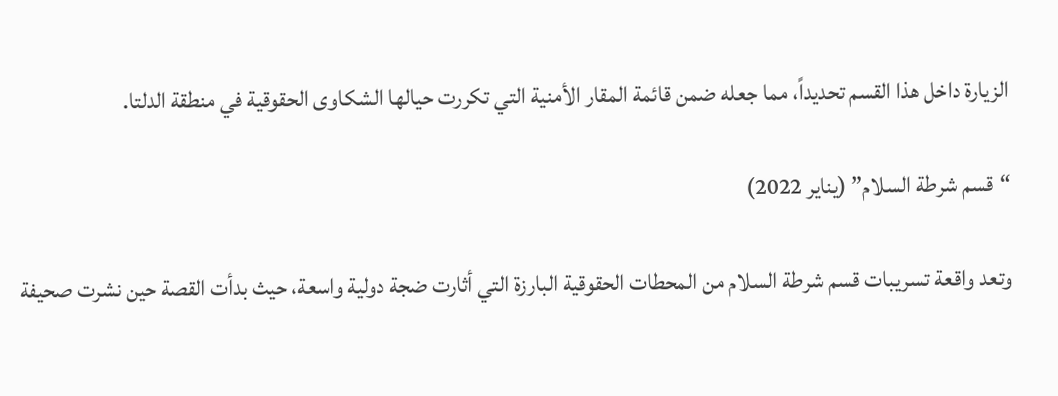الزيارة داخل هذا القسم تحديداً، مما جعله ضمن قائمة المقار الأمنية التي تكررت حيالها الشكاوى الحقوقية في منطقة الدلتا.

“قسم شرطة السلام” (يناير 2022)

وتعد واقعة تسريبات قسم شرطة السلام من المحطات الحقوقية البارزة التي أثارت ضجة دولية واسعة، حيث بدأت القصة حين نشرت صحيفة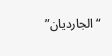“الجارديان”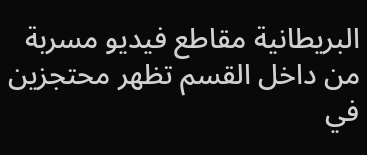البريطانية مقاطع فيديو مسربة من داخل القسم تظهر محتجزين في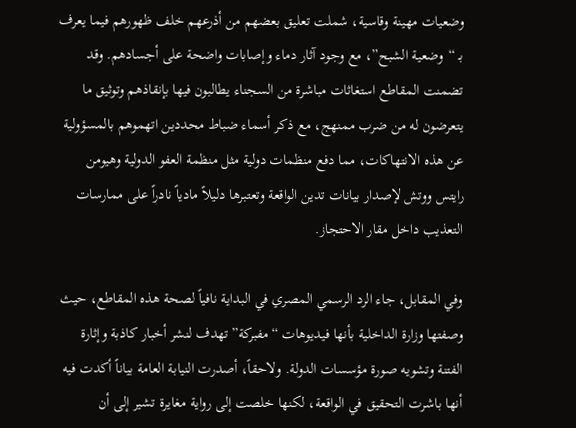وضعيات مهينة وقاسية، شملت تعليق بعضهم من أذرعهم خلف ظهورهم فيما يعرف بـ “وضعية الشبح”، مع وجود آثار دماء وإصابات واضحة على أجسادهم. وقد تضمنت المقاطع استغاثات مباشرة من السجناء يطالبون فيها بإنقاذهم وتوثيق ما يتعرضون له من ضرب ممنهج، مع ذكر أسماء ضباط محددين اتهموهم بالمسؤولية عن هذه الانتهاكات، مما دفع منظمات دولية مثل منظمة العفو الدولية وهيومن رايتس ووتش لإصدار بيانات تدين الواقعة وتعتبرها دليلاً مادياً نادراً على ممارسات التعذيب داخل مقار الاحتجاز.

وفي المقابل، جاء الرد الرسمي المصري في البداية نافياً لصحة هذه المقاطع، حيث وصفتها وزارة الداخلية بأنها فيديوهات “مفبركة” تهدف لنشر أخبار كاذبة وإثارة الفتنة وتشويه صورة مؤسسات الدولة. ولاحقاً، أصدرت النيابة العامة بياناً أكدت فيه أنها باشرت التحقيق في الواقعة، لكنها خلصت إلى رواية مغايرة تشير إلى أن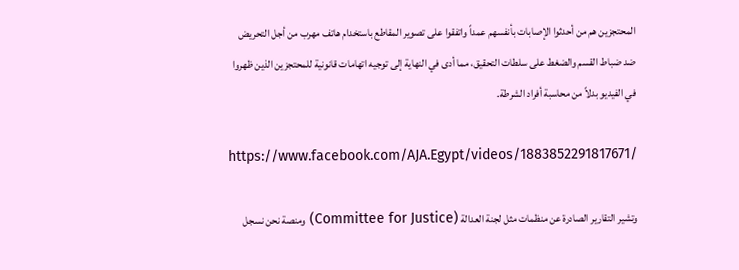المحتجزين هم من أحدثوا الإصابات بأنفسهم عمداً واتفقوا على تصوير المقاطع باستخدام هاتف مهرب من أجل التحريض ضد ضباط القسم والضغط على سلطات التحقيق، مما أدى في النهاية إلى توجيه اتهامات قانونية للمحتجزين الذين ظهروا في الفيديو بدلاً من محاسبة أفراد الشرطة.

https://www.facebook.com/AJA.Egypt/videos/1883852291817671/

وتشير التقارير الصادرة عن منظمات مثل لجنة العدالة (Committee for Justice) ومنصة نحن نسجل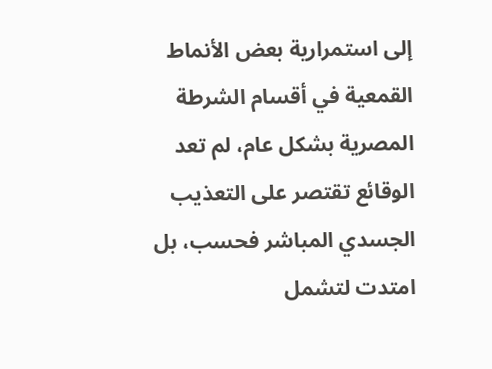إلى استمرارية بعض الأنماط القمعية في أقسام الشرطة المصرية بشكل عام، لم تعد الوقائع تقتصر على التعذيب الجسدي المباشر فحسب، بل امتدت لتشمل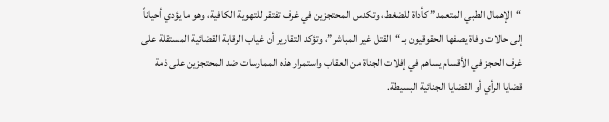“الإهمال الطبي المتعمد” كأداة للضغط، وتكدس المحتجزين في غرف تفتقر للتهوية الكافية، وهو ما يؤدي أحياناً إلى حالات وفاة يصفها الحقوقيون بـ “القتل غير المباشر”، وتؤكد التقارير أن غياب الرقابة القضائية المستقلة على غرف الحجز في الأقسام يساهم في إفلات الجناة من العقاب واستمرار هذه الممارسات ضد المحتجزين على ذمة قضايا الرأي أو القضايا الجنائية البسيطة.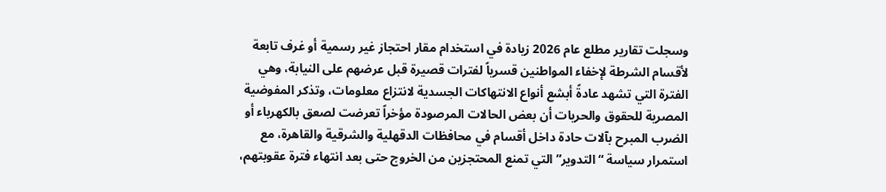وسجلت تقارير مطلع عام 2026 زيادة في استخدام مقار احتجاز غير رسمية أو غرف تابعة لأقسام الشرطة لإخفاء المواطنين قسرياً لفترات قصيرة قبل عرضهم على النيابة، وهي الفترة التي تشهد عادةً أبشع أنواع الانتهاكات الجسدية لانتزاع معلومات، وتذكر المفوضية المصرية للحقوق والحريات أن بعض الحالات المرصودة مؤخراً تعرضت لصعق بالكهرباء أو الضرب المبرح بآلات حادة داخل أقسام في محافظات الدقهلية والشرقية والقاهرة، مع استمرار سياسة “التدوير” التي تمنع المحتجزين من الخروج حتى بعد انتهاء فترة عقوبتهم،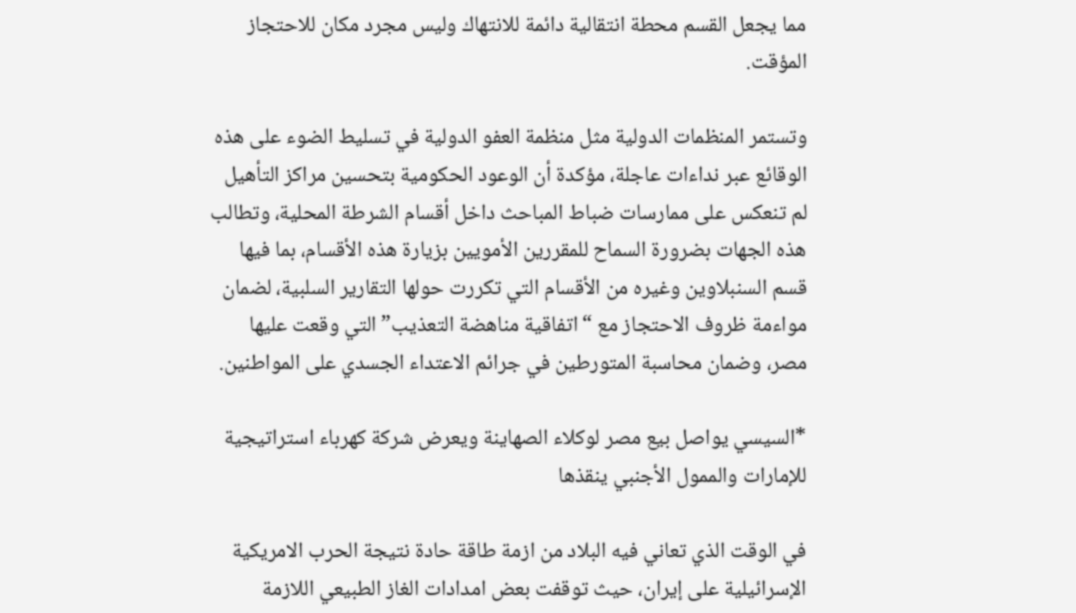مما يجعل القسم محطة انتقالية دائمة للانتهاك وليس مجرد مكان للاحتجاز المؤقت.

وتستمر المنظمات الدولية مثل منظمة العفو الدولية في تسليط الضوء على هذه الوقائع عبر نداءات عاجلة، مؤكدة أن الوعود الحكومية بتحسين مراكز التأهيل لم تنعكس على ممارسات ضباط المباحث داخل أقسام الشرطة المحلية، وتطالب هذه الجهات بضرورة السماح للمقررين الأمويين بزيارة هذه الأقسام، بما فيها قسم السنبلاوين وغيره من الأقسام التي تكررت حولها التقارير السلبية، لضمان مواءمة ظروف الاحتجاز مع “اتفاقية مناهضة التعذيب” التي وقعت عليها مصر، وضمان محاسبة المتورطين في جرائم الاعتداء الجسدي على المواطنين.

*السيسي يواصل بيع مصر لوكلاء الصهاينة ويعرض شركة كهرباء استراتيجية للإمارات والممول الأجنبي ينقذها

في الوقت الذي تعاني فيه البلاد من ازمة طاقة حادة نتيجة الحرب الامريكية الإسرائيلية على إيران، حيث توقفت بعض امدادات الغاز الطبيعي اللازمة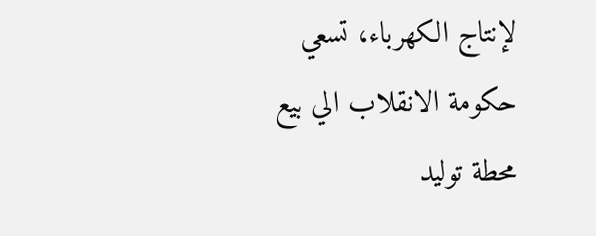لإنتاج الكهرباء، تسعي حكومة الانقلاب الي بيع محطة توليد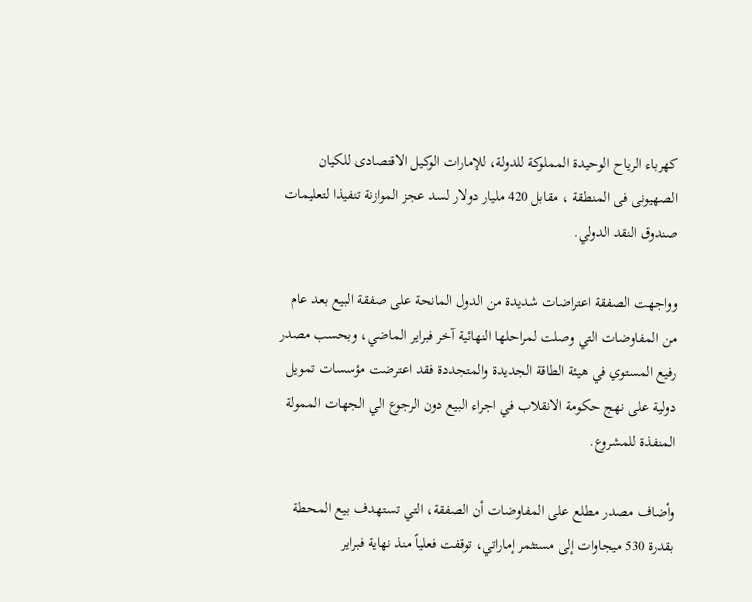كهرباء الرياح الوحيدة المملوكة للدولة، للإمارات الوكيل الاقتصادى للكيان الصهيونى فى المنطقة ، مقابل 420 مليار دولار لسد عجز الموازنة تنفيذا لتعليمات صندوق النقد الدولي.

وواجهت الصفقة اعتراضات شديدة من الدول المانحة على صفقة البيع بعد عام من المفاوضات التي وصلت لمراحلها النهائية آخر فبراير الماضي، وبحسب مصدر رفيع المستوي في هيئة الطاقة الجديدة والمتجددة فقد اعترضت مؤسسات تمويل دولية على نهج حكومة الانقلاب في اجراء البيع دون الرجوع الي الجهات الممولة المنفذة للمشروع.

وأضاف مصدر مطلع على المفاوضات أن الصفقة، التي تستهدف بيع المحطة بقدرة 530 ميجاوات إلى مستثمر إماراتي، توقفت فعلياً منذ نهاية فبراير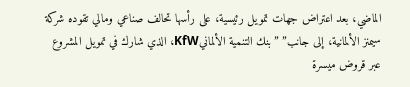الماضي، بعد اعتراض جهات تمويل رئيسية، على رأسها تحالف صناعي ومالي تقوده شركة سيمنز الألمانية، إلى جانب” ” بنك التنمية الألمانيKfW، الذي شارك في تمويل المشروع عبر قروض ميسرة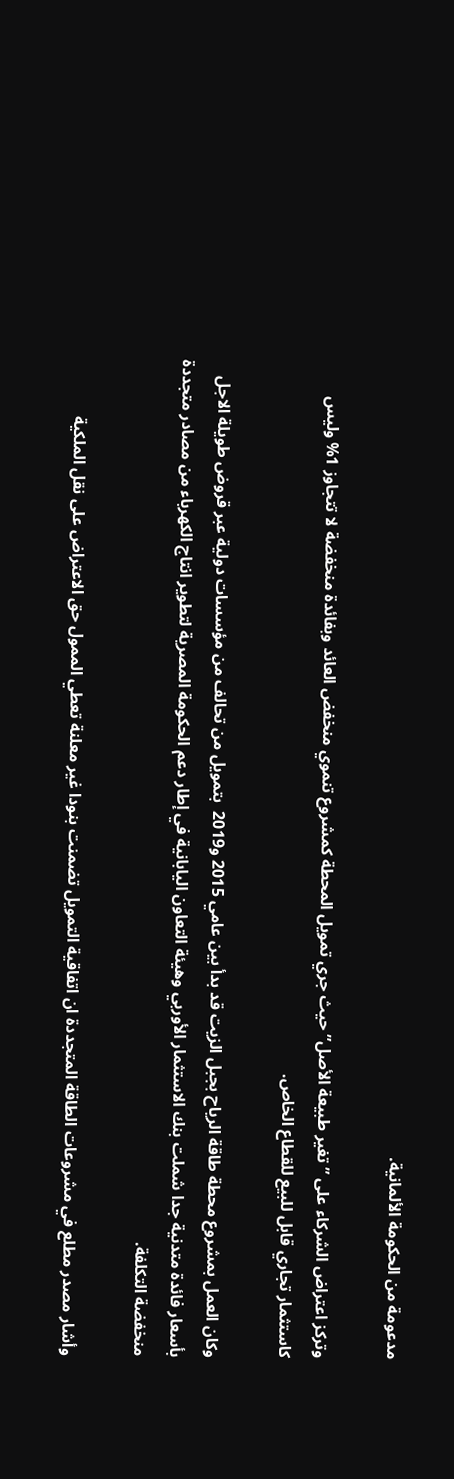مدعومة من الحكومة الألمانية.

وتركز اعتراض الشركاء على ” تغير طبيعة الأصل” حيث جري تمويل المحطة كمشروع تنموي منخفض العائد وبفائدة منخفضة لا تتجاوز 1% وليس كاستثمار تجاري قابل للبيع للقطاع الخاص.

وكان العمل بمشروع محطة طاقة الرياح بجبل الزيت قد بدأ بين عامي 2015 و2019  بتمويل من تحالف من مؤسسات دولية عبر قروض طويلة الاجل بأسعار فائدة متدنية جدا شملت بنك الاستثمار الأوربي وهيئة التعاون اليابانية في إطار دعم الحكومة المصرية لتطوير انتاج الكهرباء من مصادر متجددة منخفضة التكلفة.

وأشار مصدر مطلع في مشروعات الطاقة المتجددة ان اتفاقية التمويل تضمنت بنودا غير معلنة تعطي الممول حق الاعتراض على نقل الملكية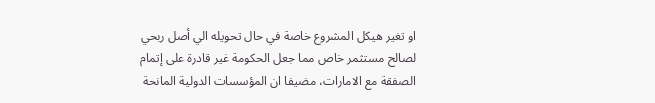او تغير هيكل المشروع خاصة في حال تحويله الي أصل ربحي لصالح مستثمر خاص مما جعل الحكومة غير قادرة على إتمام الصفقة مع الامارات، مضيفا ان المؤسسات الدولية المانحة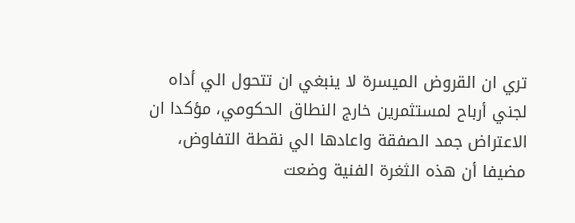تري ان القروض الميسرة لا ينبغي ان تتحول الي أداه لجني أرباح لمستثمرين خارج النطاق الحكومي، مؤكدا ان الاعتراض جمد الصفقة واعادها الي نقطة التفاوض، مضيفا أن هذه الثغرة الفنية وضعت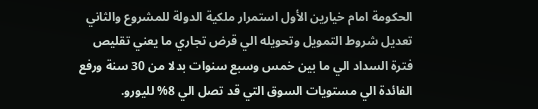الحكومة امام خيارين الأول استمرار ملكية الدولة للمشروع والثاني تعديل شروط التمويل وتحويله الي قرض تجاري ما يعني تقليص فترة السداد الي ما بين خمس وسبع سنوات بدلا من 30 سنة ورفع الفائدة الي مستويات السوق التي قد تصل الي 8% لليورو.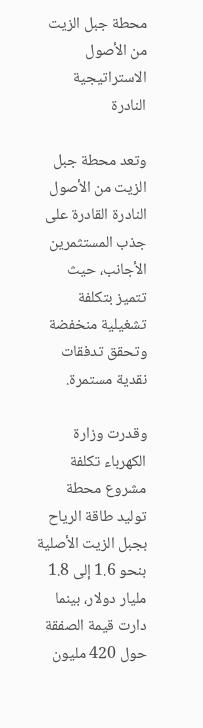محطة جبل الزيت من الأصول الاستراتيجية النادرة

وتعد محطة جبل الزيت من الأصول النادرة القادرة على جذب المستثمرين الأجانب، حيث تتميز بتكلفة تشغيلية منخفضة وتحقق تدفقات نقدية مستمرة.

وقدرت وزارة الكهرباء تكلفة مشروع محطة توليد طاقة الرياح بجبل الزيت الأصلية بنحو 1.6 إلى 1.8 مليار دولار، بينما دارت قيمة الصفقة حول 420 مليون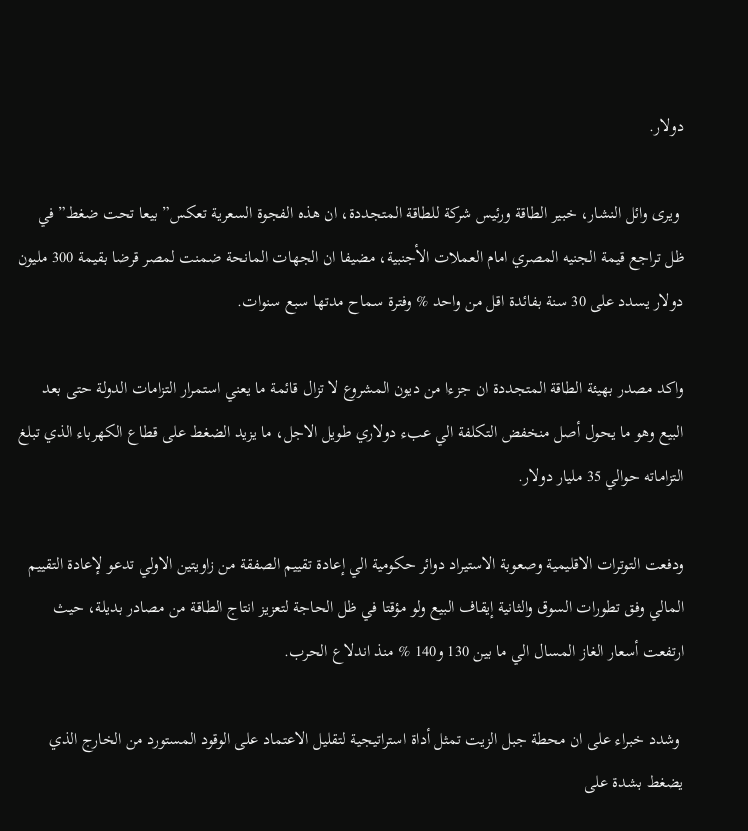دولار.

 ويرى وائل النشار، خبير الطاقة ورئيس شركة للطاقة المتجددة، ان هذه الفجوة السعرية تعكس” بيعا تحت ضغط” في ظل تراجع قيمة الجنيه المصري امام العملات الأجنبية، مضيفا ان الجهات المانحة ضمنت لمصر قرضا بقيمة 300 مليون دولار يسدد على 30 سنة بفائدة اقل من واحد % وفترة سماح مدتها سبع سنوات.

واكد مصدر بهيئة الطاقة المتجددة ان جزءا من ديون المشروع لا تزال قائمة ما يعني استمرار التزامات الدولة حتى بعد البيع وهو ما يحول أصل منخفض التكلفة الي عبء دولاري طويل الاجل، ما يزيد الضغط على قطاع الكهرباء الذي تبلغ التزاماته حوالي 35 مليار دولار.

ودفعت التوترات الاقليمية وصعوبة الاستيراد دوائر حكومية الي إعادة تقييم الصفقة من زاويتين الاولي تدعو لإعادة التقييم المالي وفق تطورات السوق والثانية إيقاف البيع ولو مؤقتا في ظل الحاجة لتعزيز انتاج الطاقة من مصادر بديلة، حيث ارتفعت أسعار الغاز المسال الي ما بين 130 و140 % منذ اندلاع الحرب.

 وشدد خبراء على ان محطة جبل الزيت تمثل أداة استراتيجية لتقليل الاعتماد على الوقود المستورد من الخارج الذي يضغط بشدة على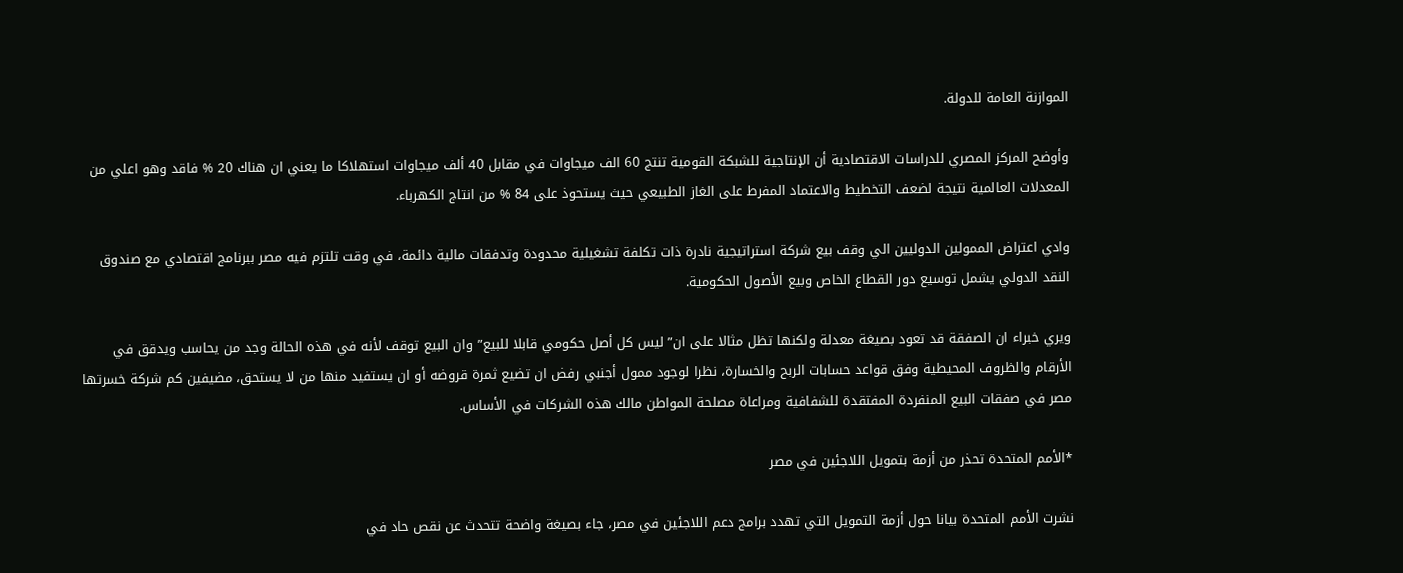الموازنة العامة للدولة.

وأوضح المركز المصري للدراسات الاقتصادية أن الإنتاجية للشبكة القومية تنتج 60 الف ميجاوات في مقابل 40 ألف ميجاوات استهلاكا ما يعني ان هناك 20 % فاقد وهو اعلي من المعدلات العالمية نتيجة لضعف التخطيط والاعتماد المفرط على الغاز الطبيعي حيث يستحوذ على 84 % من انتاج الكهرباء.

وادي اعتراض الممولين الدوليين الي وقف بيع شركة استراتيجية نادرة ذات تكلفة تشغيلية محدودة وتدفقات مالية دائمة، في وقت تلتزم فيه مصر ببرنامج اقتصادي مع صندوق النقد الدولي يشمل توسيع دور القطاع الخاص وبيع الأصول الحكومية.

ويري خبراء ان الصفقة قد تعود بصيغة معدلة ولكنها تظل مثالا على ان” ليس كل أصل حكومي قابلا للبيع” وان البيع توقف لأنه في هذه الحالة وجد من يحاسب ويدقق في الأرقام والظروف المحيطية وفق قواعد حسابات الربح والخسارة، نظرا لوجود ممول أجنبي رفض ان تضيع ثمرة قروضه أو ان يستفيد منها من لا يستحق، مضيفين كم شركة خسرتها مصر في صفقات البيع المنفردة المفتقدة للشفافية ومراعاة مصلحة المواطن مالك هذه الشركات في الأساس.

*الأمم المتحدة تحذر من أزمة بتمويل اللاجئين في مصر

نشرت الأمم المتحدة بيانا حول أزمة التمويل التي تهدد برامج دعم اللاجئين في مصر، جاء بصيغة واضحة تتحدث عن نقص حاد في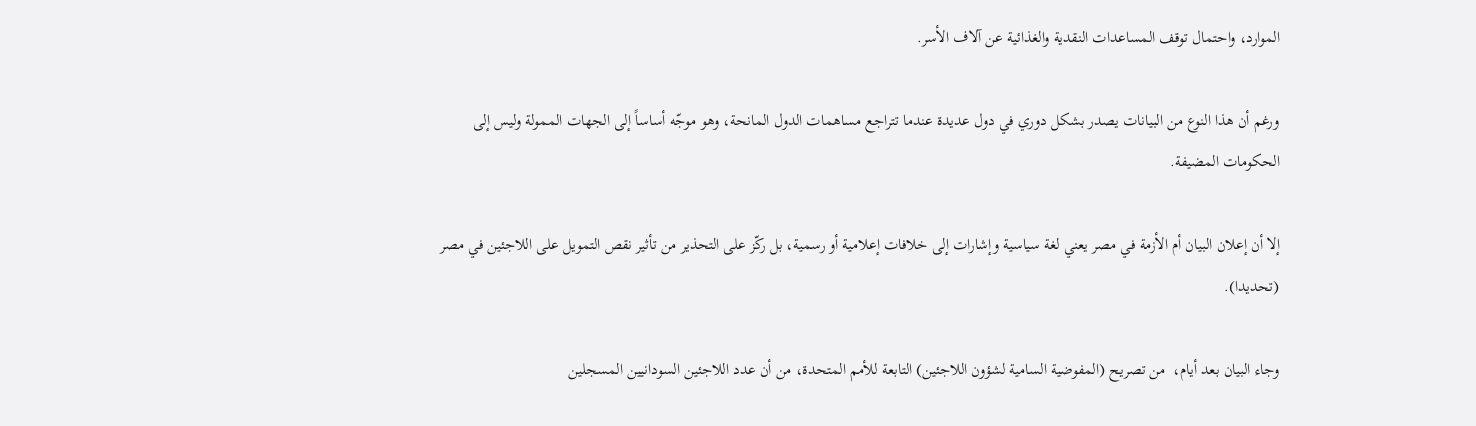الموارد، واحتمال توقف المساعدات النقدية والغذائية عن آلاف الأسر.

ورغم أن هذا النوع من البيانات يصدر بشكل دوري في دول عديدة عندما تتراجع مساهمات الدول المانحة، وهو موجّه أساساً إلى الجهات الممولة وليس إلى الحكومات المضيفة.

إلا أن إعلان البيان أم الأزمة في مصر يعني لغة سياسية وإشارات إلى خلافات إعلامية أو رسمية، بل ركّز على التحذير من تأثير نقص التمويل على اللاجئين في مصر (تحديدا).

وجاء البيان بعد أيام،  من تصريح (المفوضية السامية لشؤون اللاجئين) التابعة للأمم المتحدة، من أن عدد اللاجئين السودانيين المسجلين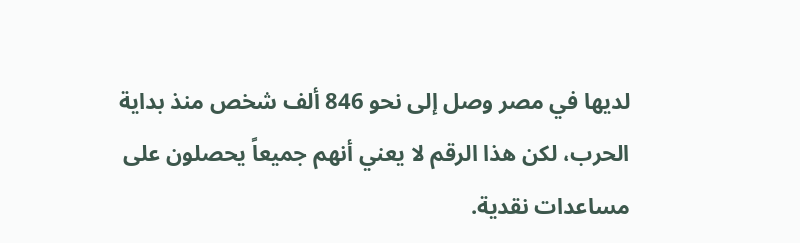لديها في مصر وصل إلى نحو 846 ألف شخص منذ بداية الحرب، لكن هذا الرقم لا يعني أنهم جميعاً يحصلون على مساعدات نقدية.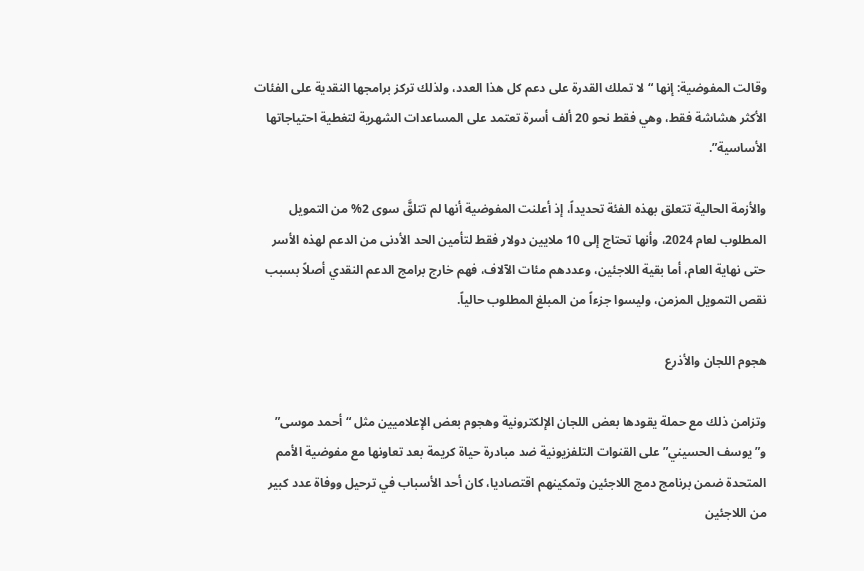وقالت المفوضية: إنها “لا تملك القدرة على دعم كل هذا العدد، ولذلك تركز برامجها النقدية على الفئات الأكثر هشاشة فقط، وهي فقط نحو 20 ألف أسرة تعتمد على المساعدات الشهرية لتغطية احتياجاتها الأساسية”.

والأزمة الحالية تتعلق بهذه الفئة تحديداً، إذ أعلنت المفوضية أنها لم تتلقَّ سوى 2% من التمويل المطلوب لعام 2024، وأنها تحتاج إلى 10 ملايين دولار فقط لتأمين الحد الأدنى من الدعم لهذه الأسر حتى نهاية العام، أما بقية اللاجئين، وعددهم مئات الآلاف، فهم خارج برامج الدعم النقدي أصلاً بسبب نقص التمويل المزمن، وليسوا جزءاً من المبلغ المطلوب حالياً.

هجوم اللجان والأذرع

وتزامن ذلك مع حملة يقودها بعض اللجان الإلكترونية وهجوم بعض الإعلاميين مثل “أحمد موسى” و”يوسف الحسيني” على القنوات التلفزيونية ضد مبادرة حياة كريمة بعد تعاونها مع مفوضية الأمم المتحدة ضمن برنامج دمج اللاجئين وتمكينهم اقتصاديا، كان أحد الأسباب في ترحيل ووفاة عدد كبير من اللاجئين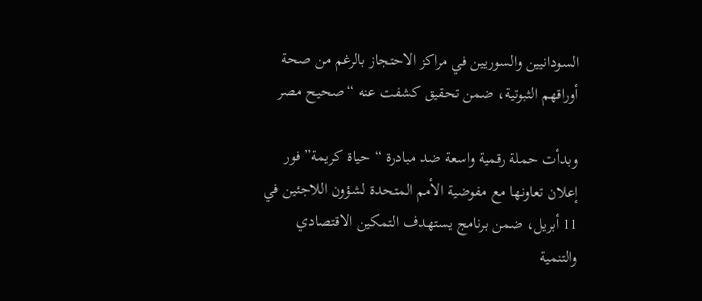السودانيين والسوريين في مراكز الاحتجاز بالرغم من صحة أوراقهم الثبوتية، ضمن تحقيق كشفت عنه “صحيح مصر

وبدأت حملة رقمية واسعة ضد مبادرة “حياة كريمة” فور إعلان تعاونها مع مفوضية الأمم المتحدة لشؤون اللاجئين في 11 أبريل، ضمن برنامج يستهدف التمكين الاقتصادي والتنمية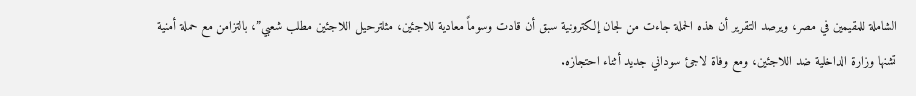الشاملة للمقيمين في مصر، ويرصد التقرير أن هذه الحملة جاءت من لجان إلكترونية سبق أن قادت وسوماً معادية للاجئين، مثلترحيل اللاجئين مطلب شعبي”، بالتزامن مع حملة أمنية تشنها وزارة الداخلية ضد اللاجئين، ومع وفاة لاجئ سوداني جديد أثناء احتجازه.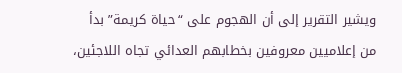ويشير التقرير إلى أن الهجوم على “حياة كريمة” بدأ من إعلاميين معروفين بخطابهم العدائي تجاه اللاجئين،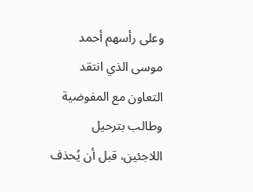وعلى رأسهم أحمد موسى الذي انتقد التعاون مع المفوضية وطالب بترحيل اللاجئين، قبل أن يُحذف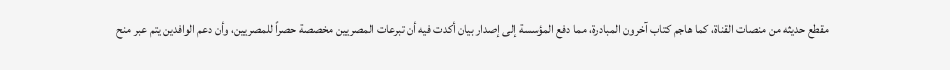مقطع حديثه من منصات القناة، كما هاجم كتاب آخرون المبادرة، مما دفع المؤسسة إلى إصدار بيان أكدت فيه أن تبرعات المصريين مخصصة حصراً للمصريين، وأن دعم الوافدين يتم عبر منح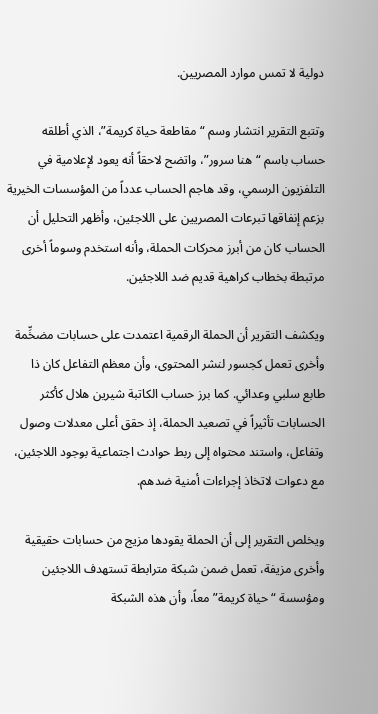دولية لا تمس موارد المصريين.

وتتبع التقرير انتشار وسم “مقاطعة حياة كريمة”، الذي أطلقه حساب باسم “هنا سرور”، واتضح لاحقاً أنه يعود لإعلامية في التلفزيون الرسمي، وقد هاجم الحساب عدداً من المؤسسات الخيرية بزعم إنفاقها تبرعات المصريين على اللاجئين، وأظهر التحليل أن الحساب كان من أبرز محركات الحملة، وأنه استخدم وسوماً أخرى مرتبطة بخطاب كراهية قديم ضد اللاجئين.

ويكشف التقرير أن الحملة الرقمية اعتمدت على حسابات مضخِّمة وأخرى تعمل كجسور لنشر المحتوى، وأن معظم التفاعل كان ذا طابع سلبي وعدائي. كما برز حساب الكاتبة شيرين هلال كأكثر الحسابات تأثيراً في تصعيد الحملة، إذ حقق أعلى معدلات وصول وتفاعل، واستند محتواه إلى ربط حوادث اجتماعية بوجود اللاجئين، مع دعوات لاتخاذ إجراءات أمنية ضدهم.

ويخلص التقرير إلى أن الحملة يقودها مزيج من حسابات حقيقية وأخرى مزيفة، تعمل ضمن شبكة مترابطة تستهدف اللاجئين ومؤسسة “حياة كريمة” معاً، وأن هذه الشبكة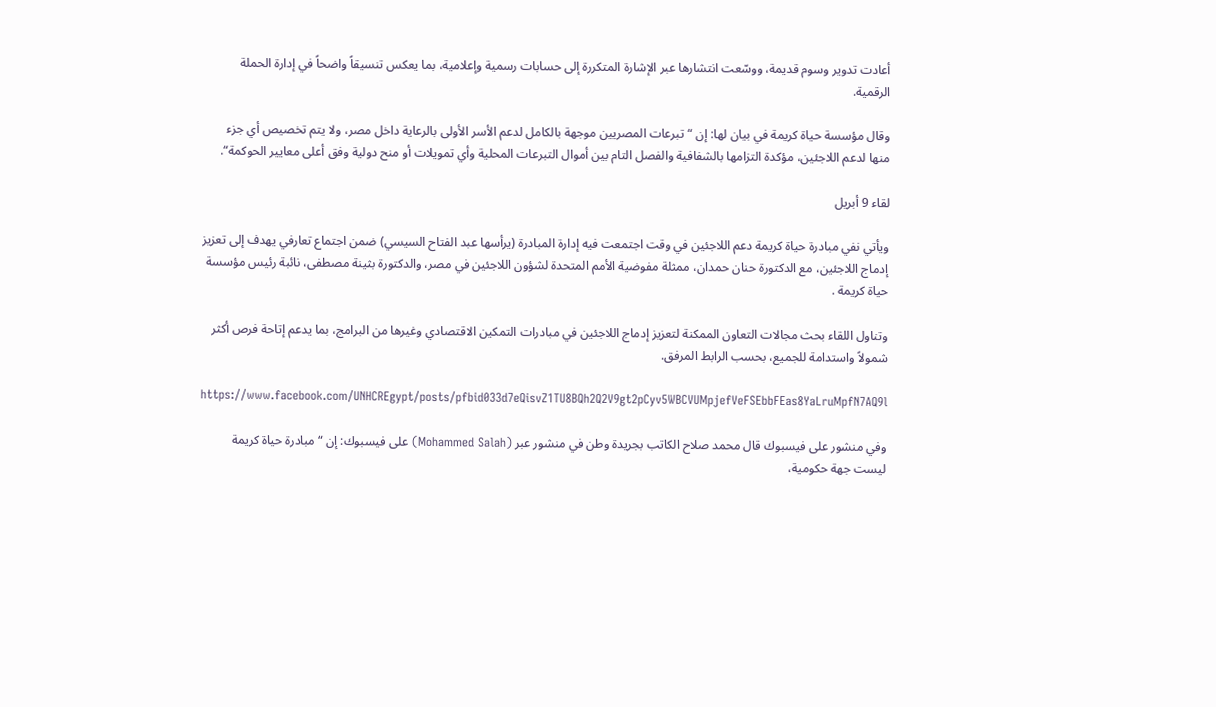أعادت تدوير وسوم قديمة، ووسّعت انتشارها عبر الإشارة المتكررة إلى حسابات رسمية وإعلامية، بما يعكس تنسيقاً واضحاً في إدارة الحملة الرقمية.

وقال مؤسسة حياة كريمة في بيان لها: إن “تبرعات المصريين موجهة بالكامل لدعم الأسر الأولى بالرعاية داخل مصر، ولا يتم تخصيص أي جزء منها لدعم اللاجئين، مؤكدة التزامها بالشفافية والفصل التام بين أموال التبرعات المحلية وأي تمويلات أو منح دولية وفق أعلى معايير الحوكمة“.

لقاء 9 أبريل

ويأتي نفي مبادرة حياة كريمة دعم اللاجئين في وقت اجتمعت فيه إدارة المبادرة (يرأسها عبد الفتاح السيسي) ضمن اجتماع تعارفي يهدف إلى تعزيز إدماج اللاجئين، مع الدكتورة حنان حمدان، ممثلة مفوضية الأمم المتحدة لشؤون اللاجئين في مصر، والدكتورة بثينة مصطفى، نائبة رئيس مؤسسة حياة كريمة .

وتناول اللقاء بحث مجالات التعاون الممكنة لتعزيز إدماج اللاجئين في مبادرات التمكين الاقتصادي وغيرها من البرامج، بما يدعم إتاحة فرص أكثر شمولاً واستدامة للجميع، بحسب الرابط المرفق.

https://www.facebook.com/UNHCREgypt/posts/pfbid033d7eQisvZ1TU8BQh2Q2V9gt2pCyv5WBCVUMpjefVeFSEbbFEas8YaLruMpfN7AQ9l

وفي منشور على فيسبوك قال محمد صلاح الكاتب بجريدة وطن في منشور عبر (Mohammed Salah) على فيسبوك: إن “مبادرة حياة كريمة ليست جهة حكومية،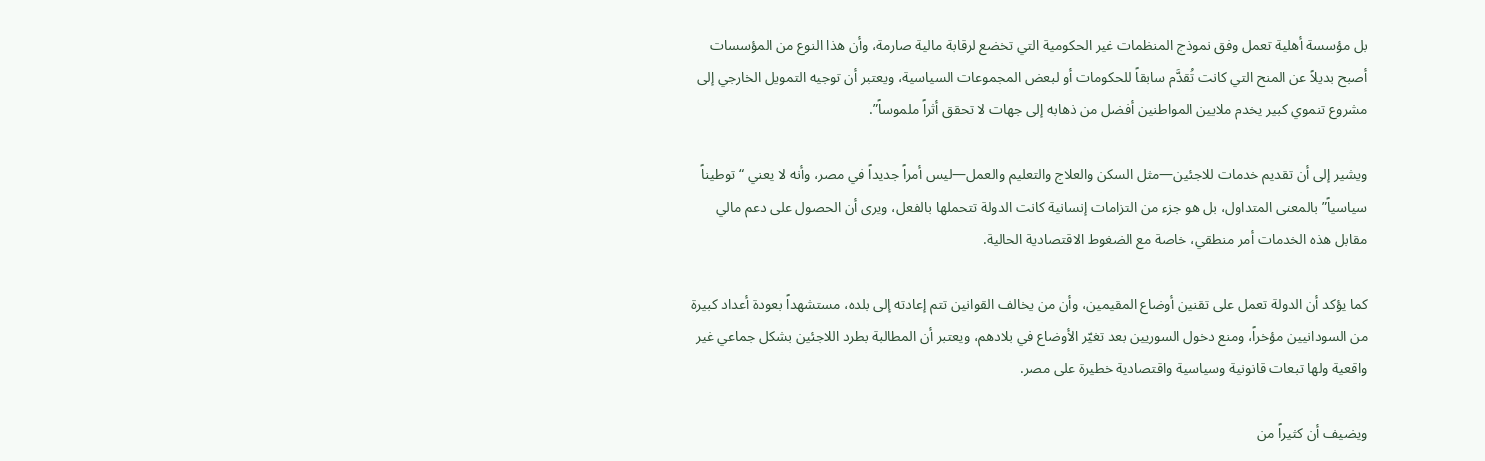بل مؤسسة أهلية تعمل وفق نموذج المنظمات غير الحكومية التي تخضع لرقابة مالية صارمة، وأن هذا النوع من المؤسسات أصبح بديلاً عن المنح التي كانت تُقدَّم سابقاً للحكومات أو لبعض المجموعات السياسية، ويعتبر أن توجيه التمويل الخارجي إلى مشروع تنموي كبير يخدم ملايين المواطنين أفضل من ذهابه إلى جهات لا تحقق أثراً ملموساً”.

ويشير إلى أن تقديم خدمات للاجئين—مثل السكن والعلاج والتعليم والعمل—ليس أمراً جديداً في مصر، وأنه لا يعني “توطيناً سياسياً” بالمعنى المتداول، بل هو جزء من التزامات إنسانية كانت الدولة تتحملها بالفعل، ويرى أن الحصول على دعم مالي مقابل هذه الخدمات أمر منطقي، خاصة مع الضغوط الاقتصادية الحالية.

كما يؤكد أن الدولة تعمل على تقنين أوضاع المقيمين، وأن من يخالف القوانين تتم إعادته إلى بلده، مستشهداً بعودة أعداد كبيرة من السودانيين مؤخراً، ومنع دخول السوريين بعد تغيّر الأوضاع في بلادهم، ويعتبر أن المطالبة بطرد اللاجئين بشكل جماعي غير واقعية ولها تبعات قانونية وسياسية واقتصادية خطيرة على مصر.

ويضيف أن كثيراً من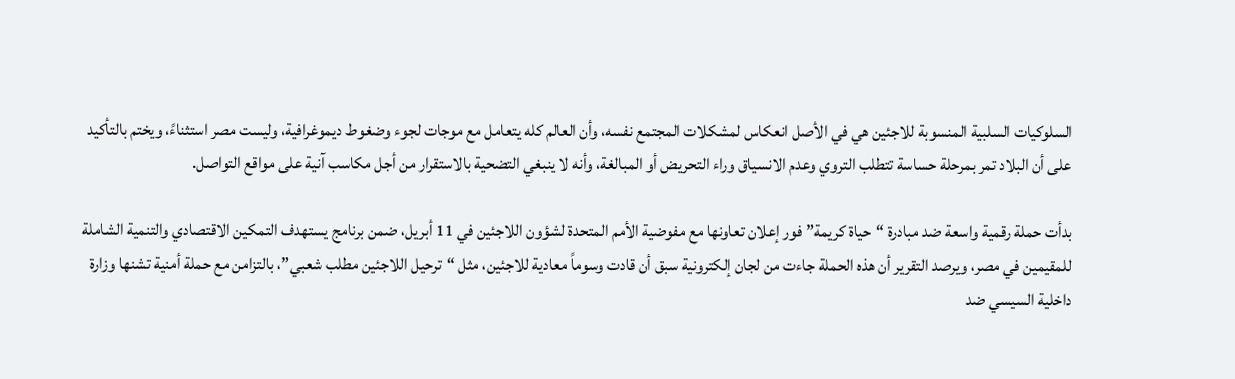السلوكيات السلبية المنسوبة للاجئين هي في الأصل انعكاس لمشكلات المجتمع نفسه، وأن العالم كله يتعامل مع موجات لجوء وضغوط ديموغرافية، وليست مصر استثناءً، ويختم بالتأكيد على أن البلاد تمر بمرحلة حساسة تتطلب التروي وعدم الانسياق وراء التحريض أو المبالغة، وأنه لا ينبغي التضحية بالاستقرار من أجل مكاسب آنية على مواقع التواصل.

بدأت حملة رقمية واسعة ضد مبادرة “حياة كريمة” فور إعلان تعاونها مع مفوضية الأمم المتحدة لشؤون اللاجئين في 11 أبريل، ضمن برنامج يستهدف التمكين الاقتصادي والتنمية الشاملة للمقيمين في مصر، ويرصد التقرير أن هذه الحملة جاءت من لجان إلكترونية سبق أن قادت وسوماً معادية للاجئين، مثل “ترحيل اللاجئين مطلب شعبي”، بالتزامن مع حملة أمنية تشنها وزارة داخلية السيسي ضد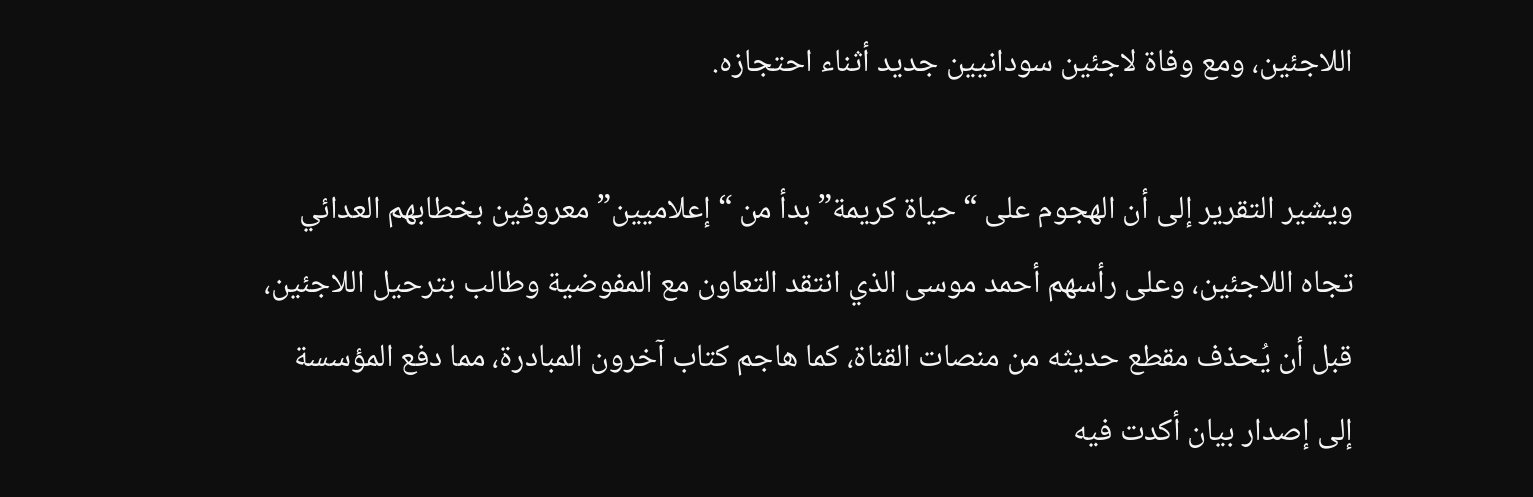اللاجئين، ومع وفاة لاجئين سودانيين جديد أثناء احتجازه.

ويشير التقرير إلى أن الهجوم على “حياة كريمة” بدأ من “إعلاميين” معروفين بخطابهم العدائي تجاه اللاجئين، وعلى رأسهم أحمد موسى الذي انتقد التعاون مع المفوضية وطالب بترحيل اللاجئين، قبل أن يُحذف مقطع حديثه من منصات القناة، كما هاجم كتاب آخرون المبادرة، مما دفع المؤسسة إلى إصدار بيان أكدت فيه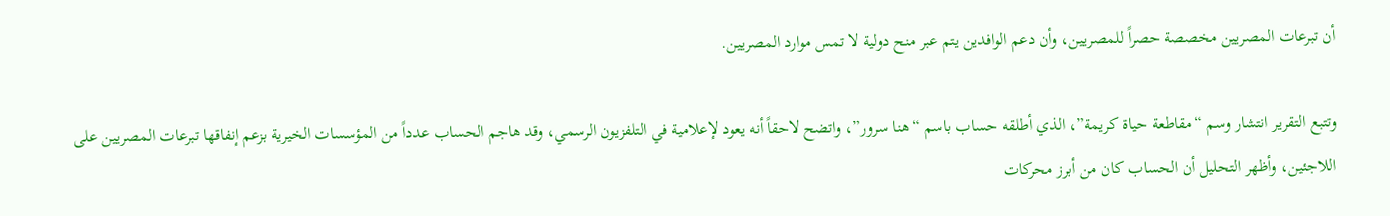أن تبرعات المصريين مخصصة حصراً للمصريين، وأن دعم الوافدين يتم عبر منح دولية لا تمس موارد المصريين.

وتتبع التقرير انتشار وسم “مقاطعة حياة كريمة”، الذي أطلقه حساب باسم “هنا سرور”، واتضح لاحقاً أنه يعود لإعلامية في التلفزيون الرسمي، وقد هاجم الحساب عدداً من المؤسسات الخيرية بزعم إنفاقها تبرعات المصريين على اللاجئين، وأظهر التحليل أن الحساب كان من أبرز محركات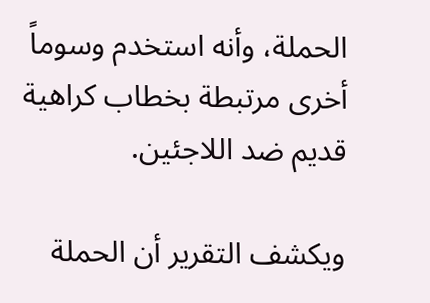الحملة، وأنه استخدم وسوماً أخرى مرتبطة بخطاب كراهية قديم ضد اللاجئين.

ويكشف التقرير أن الحملة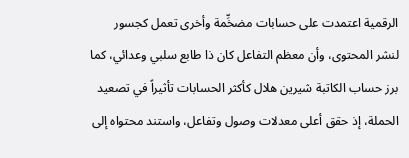الرقمية اعتمدت على حسابات مضخِّمة وأخرى تعمل كجسور لنشر المحتوى، وأن معظم التفاعل كان ذا طابع سلبي وعدائي، كما برز حساب الكاتبة شيرين هلال كأكثر الحسابات تأثيراً في تصعيد الحملة، إذ حقق أعلى معدلات وصول وتفاعل، واستند محتواه إلى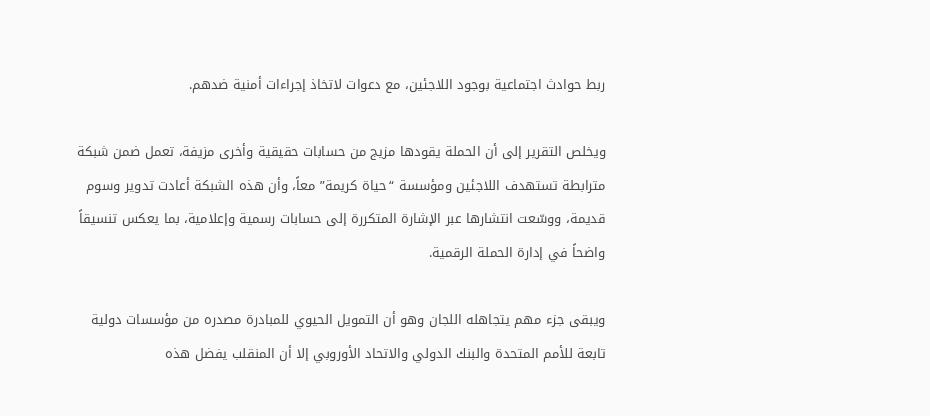ربط حوادث اجتماعية بوجود اللاجئين، مع دعوات لاتخاذ إجراءات أمنية ضدهم.

ويخلص التقرير إلى أن الحملة يقودها مزيج من حسابات حقيقية وأخرى مزيفة، تعمل ضمن شبكة مترابطة تستهدف اللاجئين ومؤسسة “حياة كريمة” معاً، وأن هذه الشبكة أعادت تدوير وسوم قديمة، ووسّعت انتشارها عبر الإشارة المتكررة إلى حسابات رسمية وإعلامية، بما يعكس تنسيقاً واضحاً في إدارة الحملة الرقمية.

ويبقى جزء مهم يتجاهله اللجان وهو أن التمويل الحيوي للمبادرة مصدره من مؤسسات دولية تابعة للأمم المتحدة والبنك الدولي والاتحاد الأوروبي إلا أن المنقلب يفضل هذه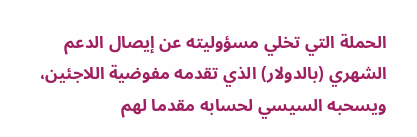الحملة التي تخلي مسؤوليته عن إيصال الدعم الشهري (بالدولار) الذي تقدمه مفوضية اللاجئين، ويسحبه السيسي لحسابه مقدما لهم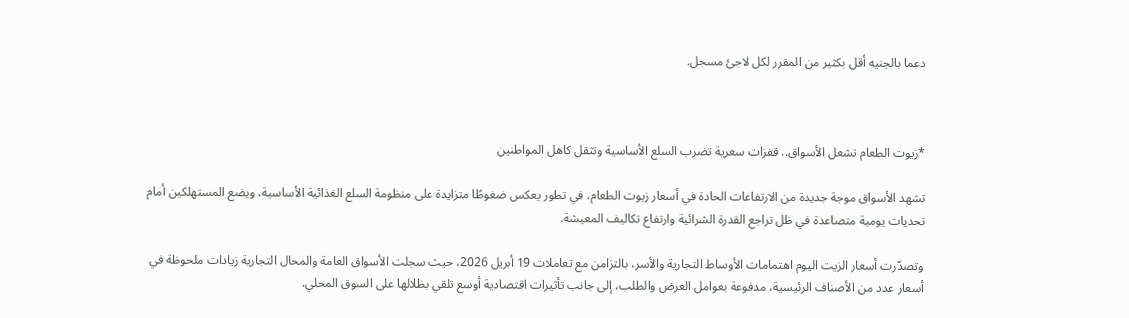دعما بالجنيه أقل بكثير من المقرر لكل لاجئ مسجل.



*زيوت الطعام تشعل الأسواق.. قفزات سعرية تضرب السلع الأساسية وتثقل كاهل المواطنين

تشهد الأسواق موجة جديدة من الارتفاعات الحادة في أسعار زيوت الطعام، في تطور يعكس ضغوطًا متزايدة على منظومة السلع الغذائية الأساسية، ويضع المستهلكين أمام تحديات يومية متصاعدة في ظل تراجع القدرة الشرائية وارتفاع تكاليف المعيشة.

وتصدّرت أسعار الزيت اليوم اهتمامات الأوساط التجارية والأسر، بالتزامن مع تعاملات 19 أبريل 2026، حيث سجلت الأسواق العامة والمحال التجارية زيادات ملحوظة في أسعار عدد من الأصناف الرئيسية، مدفوعة بعوامل العرض والطلب، إلى جانب تأثيرات اقتصادية أوسع تلقي بظلالها على السوق المحلي.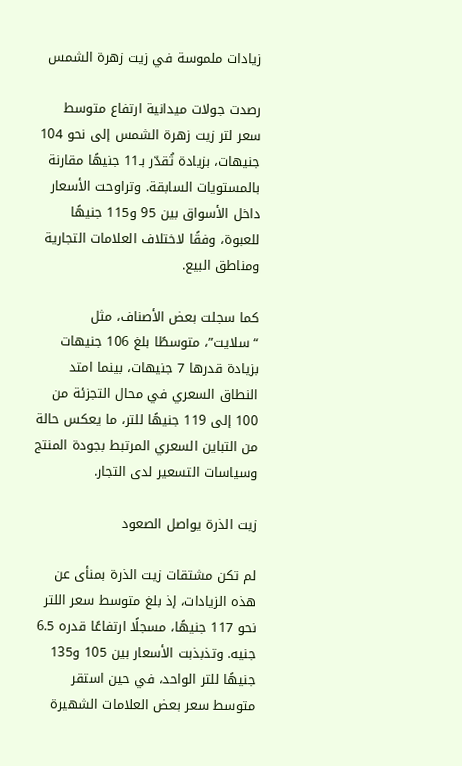زيادات ملموسة في زيت زهرة الشمس

رصدت جولات ميدانية ارتفاع متوسط سعر لتر زيت زهرة الشمس إلى نحو 104 جنيهات، بزيادة تُقدّر بـ11 جنيهًا مقارنة بالمستويات السابقة. وتراوحت الأسعار داخل الأسواق بين 95 و115 جنيهًا للعبوة، وفقًا لاختلاف العلامات التجارية ومناطق البيع.

كما سجلت بعض الأصناف، مثل “سلايت”، متوسطًا بلغ 106 جنيهات بزيادة قدرها 7 جنيهات، بينما امتد النطاق السعري في محال التجزئة من 100 إلى 119 جنيهًا للتر، ما يعكس حالة من التباين السعري المرتبط بجودة المنتج وسياسات التسعير لدى التجار.

زيت الذرة يواصل الصعود

لم تكن مشتقات زيت الذرة بمنأى عن هذه الزيادات، إذ بلغ متوسط سعر اللتر نحو 117 جنيهًا، مسجلًا ارتفاعًا قدره 6.5 جنيه. وتذبذبت الأسعار بين 105 و135 جنيهًا للتر الواحد، في حين استقر متوسط سعر بعض العلامات الشهيرة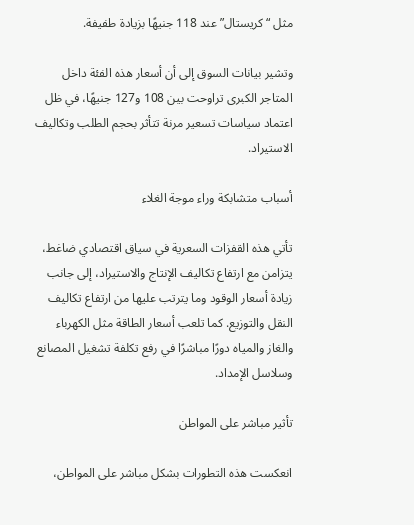مثل “كريستال” عند 118 جنيهًا بزيادة طفيفة.

وتشير بيانات السوق إلى أن أسعار هذه الفئة داخل المتاجر الكبرى تراوحت بين 108 و127 جنيهًا، في ظل اعتماد سياسات تسعير مرنة تتأثر بحجم الطلب وتكاليف الاستيراد.

أسباب متشابكة وراء موجة الغلاء

تأتي هذه القفزات السعرية في سياق اقتصادي ضاغط، يتزامن مع ارتفاع تكاليف الإنتاج والاستيراد، إلى جانب زيادة أسعار الوقود وما يترتب عليها من ارتفاع تكاليف النقل والتوزيع. كما تلعب أسعار الطاقة مثل الكهرباء والغاز والمياه دورًا مباشرًا في رفع تكلفة تشغيل المصانع وسلاسل الإمداد.

تأثير مباشر على المواطن

انعكست هذه التطورات بشكل مباشر على المواطن،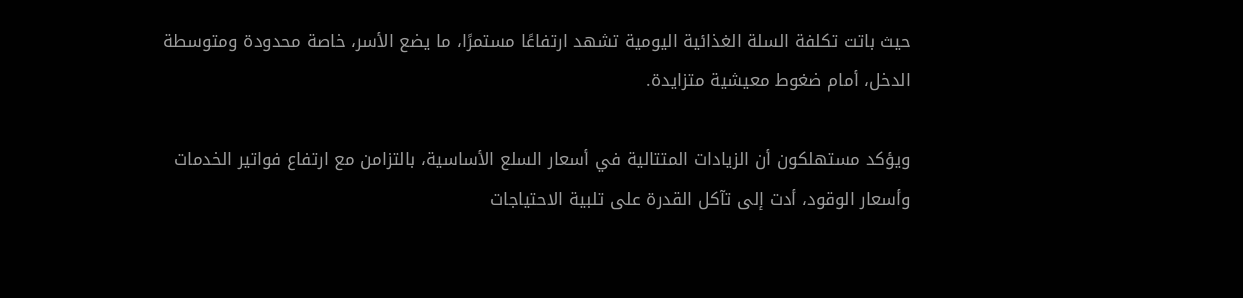حيث باتت تكلفة السلة الغذائية اليومية تشهد ارتفاعًا مستمرًا، ما يضع الأسر، خاصة محدودة ومتوسطة الدخل، أمام ضغوط معيشية متزايدة.

ويؤكد مستهلكون أن الزيادات المتتالية في أسعار السلع الأساسية، بالتزامن مع ارتفاع فواتير الخدمات وأسعار الوقود، أدت إلى تآكل القدرة على تلبية الاحتياجات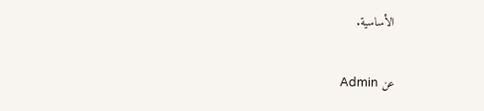الأساسية.

عن Admin